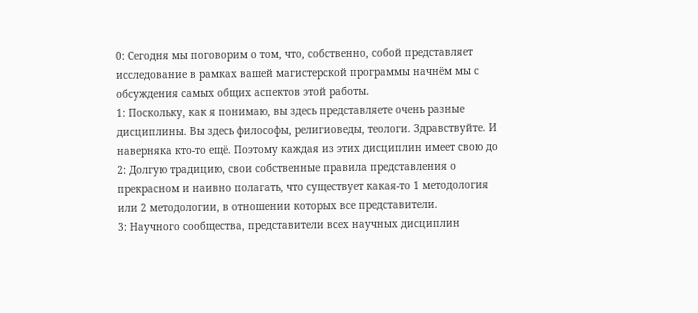0: Сегодня мы поговорим о том, что, собственно, собой представляет исследование в рамках вашей магистерской программы начнём мы с обсуждения самых общих аспектов этой работы.
1: Поскольку, как я понимаю, вы здесь представляете очень разные дисциплины. Вы здесь философы, религиоведы, теологи. Здравствуйте. И наверняка кто-то ещё. Поэтому каждая из этих дисциплин имеет свою до
2: Долгую традицию, свои собственные правила представления о прекрасном и наивно полагать, что существует какая-то 1 методология или 2 методологии, в отношении которых все представители.
3: Научного сообщества, представители всех научных дисциплин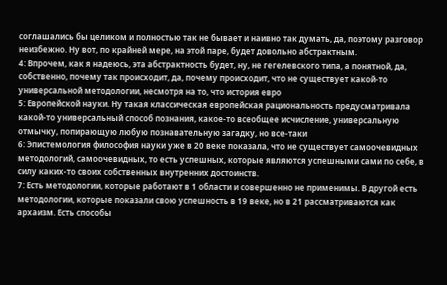соглашались бы целиком и полностью так не бывает и наивно так думать, да, поэтому разговор неизбежно. Ну вот, по крайней мере, на этой паре, будет довольно абстрактным.
4: Впрочем, как я надеюсь, эта абстрактность будет, ну, не гегелевского типа, а понятной, да, собственно, почему так происходит, да, почему происходит, что не существует какой-то универсальной методологии, несмотря на то, что история евро
5: Европейской науки. Ну такая классическая европейская рациональность предусматривала какой-то универсальный способ познания, какое-то всеобщее исчисление, универсальную отмычку, попирающую любую познавательную загадку, но все-таки
6: Эпистемология философия науки уже в 20 веке показала, что не существует самоочевидных методологий, самоочевидных, то есть успешных, которые являются успешными сами по себе, в силу каких-то своих собственных внутренних достоинств.
7: Есть методологии, которые работают в 1 области и совершенно не применимы. В другой есть методологии, которые показали свою успешность в 19 веке, но в 21 рассматриваются как архаизм. Есть способы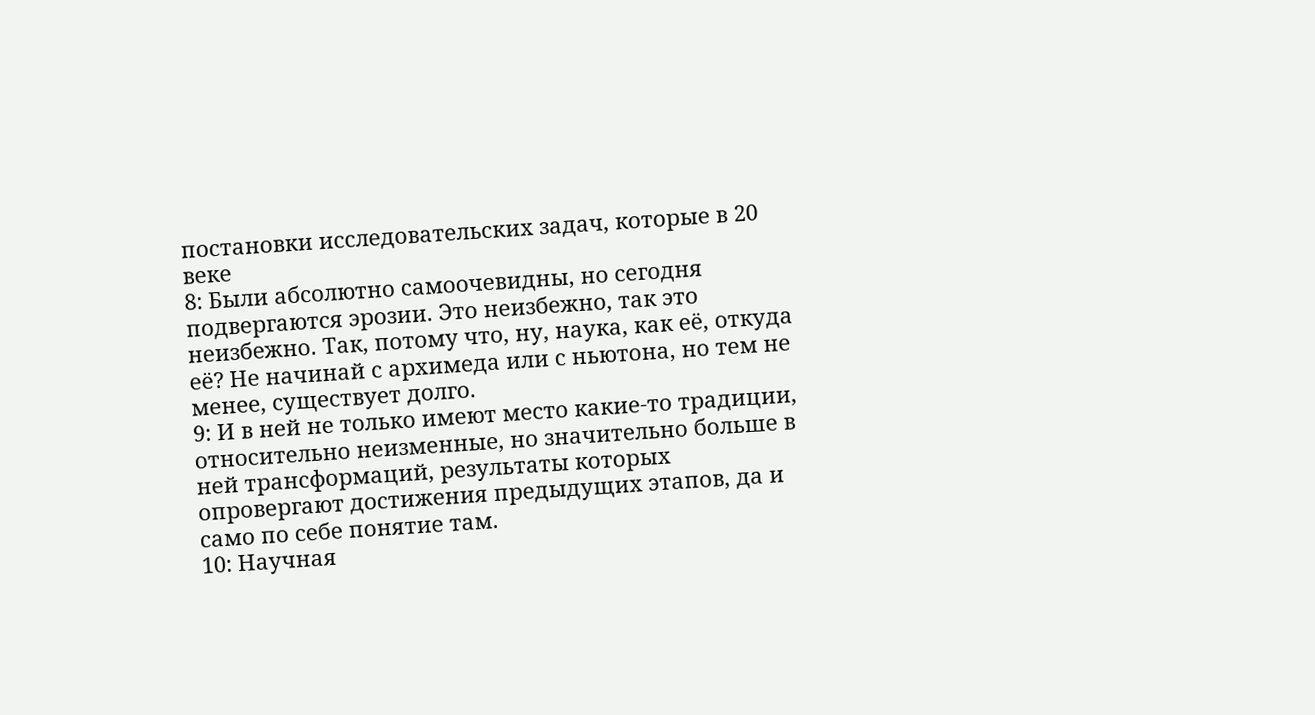постановки исследовательских задач, которые в 20 веке
8: Были абсолютно самоочевидны, но сегодня подвергаются эрозии. Это неизбежно, так это неизбежно. Так, потому что, ну, наука, как её, откуда её? Не начинай с архимеда или с ньютона, но тем не менее, существует долго.
9: И в ней не только имеют место какие-то традиции, относительно неизменные, но значительно больше в ней трансформаций, результаты которых опровергают достижения предыдущих этапов, да и само по себе понятие там.
10: Научная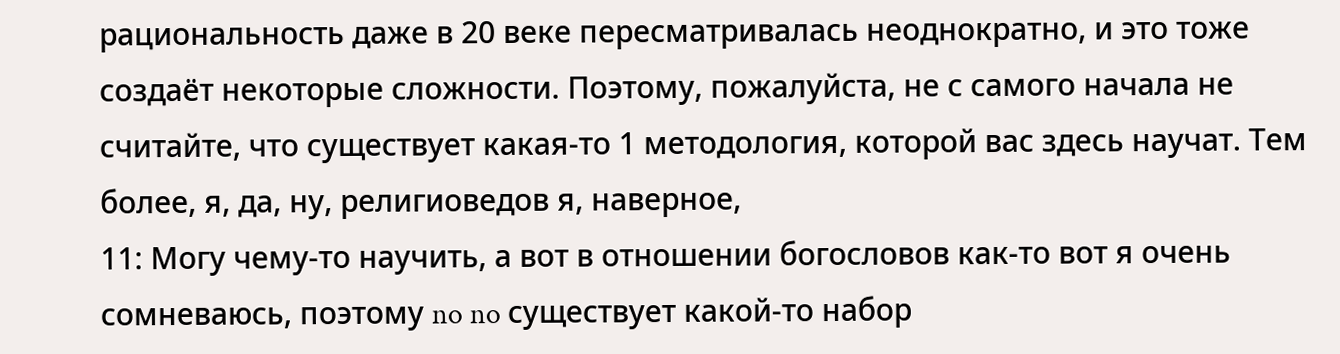рациональность даже в 20 веке пересматривалась неоднократно, и это тоже создаёт некоторые сложности. Поэтому, пожалуйста, не с самого начала не считайте, что существует какая-то 1 методология, которой вас здесь научат. Тем более, я, да, ну, религиоведов я, наверное,
11: Могу чему-то научить, а вот в отношении богословов как-то вот я очень сомневаюсь, поэтому no no существует какой-то набор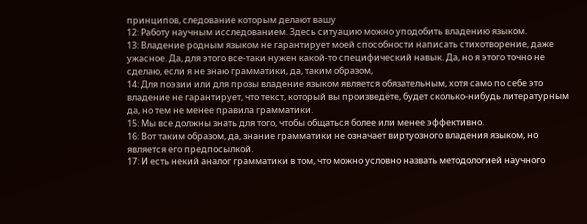принципов, следование которым делают вашу
12: Работу научным исследованием. Здесь ситуацию можно уподобить владению языком.
13: Владение родным языком не гарантирует моей способности написать стихотворение, даже ужасное. Да, для этого все-таки нужен какой-то специфический навык. Да, но я этого точно не сделаю, если я не знаю грамматики, да, таким образом,
14: Для поэзии или для прозы владение языком является обязательным, хотя само по себе это владение не гарантирует, что текст, который вы произведёте, будет сколько-нибудь литературным да, но тем не менее правила грамматики.
15: Мы все должны знать для того, чтобы общаться более или менее эффективно.
16: Вот таким образом, да, знание грамматики не означает виртуозного владения языком, но является его предпосылкой.
17: И есть некий аналог грамматики в том, что можно условно назвать методологией научного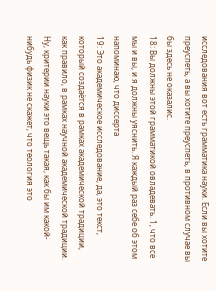исследования вот есть грамматика науки. Если вы хотите преуспеть, а вы хотите преуспеть, в противном случае вы бы здесь не оказалис.
18: Вы должны этой грамматикой овладевать. 1, что все мы и вы, и я должны уяснить. Я каждый раз себе об этом напоминаю, что диссерта
19: Это академическое исследование, да, это текст, который создаётся в рамках академической традиции, как правило, в рамках научной академической традиции. Ну, критерии науки это вещь такая, как бы им какой-нибудь физик не скажет, что теология это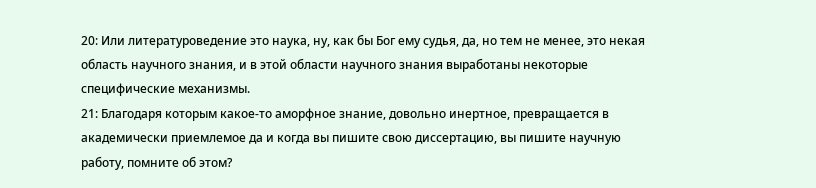20: Или литературоведение это наука, ну, как бы Бог ему судья, да, но тем не менее, это некая область научного знания, и в этой области научного знания выработаны некоторые специфические механизмы.
21: Благодаря которым какое-то аморфное знание, довольно инертное, превращается в академически приемлемое да и когда вы пишите свою диссертацию, вы пишите научную работу, помните об этом?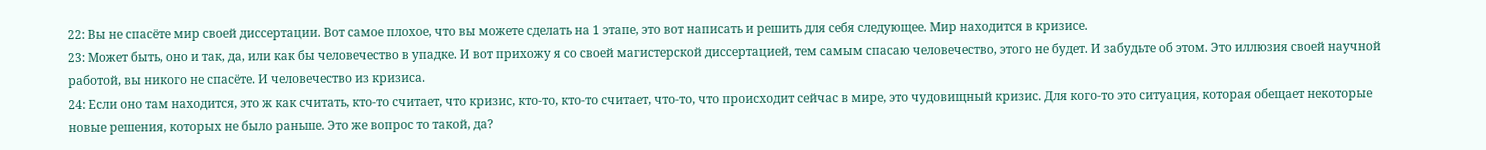22: Вы не спасёте мир своей диссертации. Вот самое плохое, что вы можете сделать на 1 этапе, это вот написать и решить для себя следующее. Мир находится в кризисе.
23: Может быть, оно и так, да, или как бы человечество в упадке. И вот прихожу я со своей магистерской диссертацией, тем самым спасаю человечество, этого не будет. И забудьте об этом. Это иллюзия своей научной работой, вы никого не спасёте. И человечество из кризиса.
24: Если оно там находится, это ж как считать, кто-то считает, что кризис, кто-то, кто-то считает, что-то, что происходит сейчас в мире, это чудовищный кризис. Для кого-то это ситуация, которая обещает некоторые новые решения, которых не было раньше. Это же вопрос то такой, да?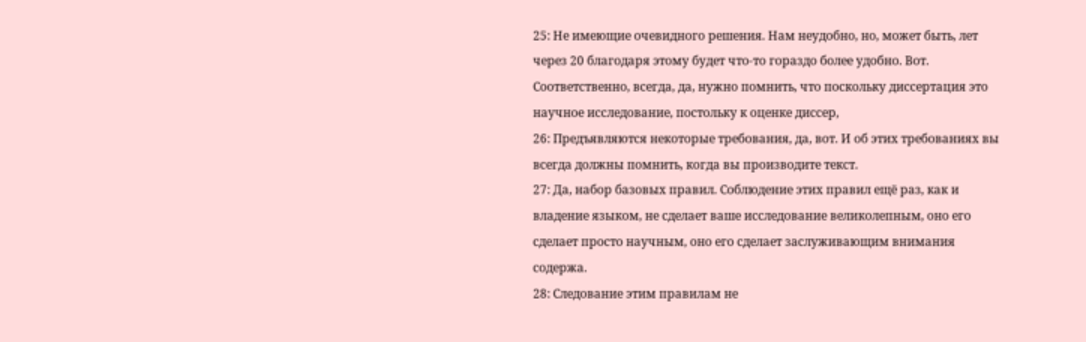25: Не имеющие очевидного решения. Нам неудобно, но, может быть, лет через 20 благодаря этому будет что-то гораздо более удобно. Вот. Соответственно, всегда, да, нужно помнить, что поскольку диссертация это научное исследование, постольку к оценке диссер,
26: Предъявляются некоторые требования, да, вот. И об этих требованиях вы всегда должны помнить, когда вы производите текст.
27: Да, набор базовых правил. Соблюдение этих правил ещё раз, как и владение языком, не сделает ваше исследование великолепным, оно его сделает просто научным, оно его сделает заслуживающим внимания содержа.
28: Следование этим правилам не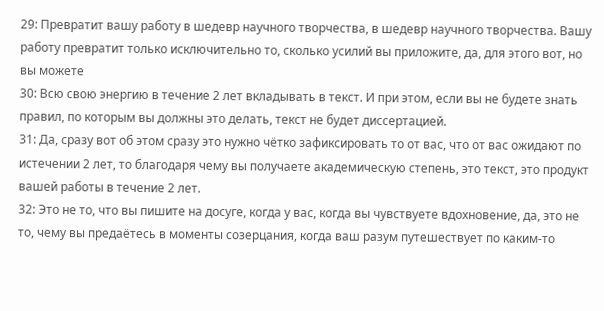29: Превратит вашу работу в шедевр научного творчества, в шедевр научного творчества. Вашу работу превратит только исключительно то, сколько усилий вы приложите, да, для этого вот, но вы можете
30: Всю свою энергию в течение 2 лет вкладывать в текст. И при этом, если вы не будете знать правил, по которым вы должны это делать, текст не будет диссертацией.
31: Да, сразу вот об этом сразу это нужно чётко зафиксировать то от вас, что от вас ожидают по истечении 2 лет, то благодаря чему вы получаете академическую степень, это текст, это продукт вашей работы в течение 2 лет.
32: Это не то, что вы пишите на досуге, когда у вас, когда вы чувствуете вдохновение, да, это не то, чему вы предаётесь в моменты созерцания, когда ваш разум путешествует по каким-то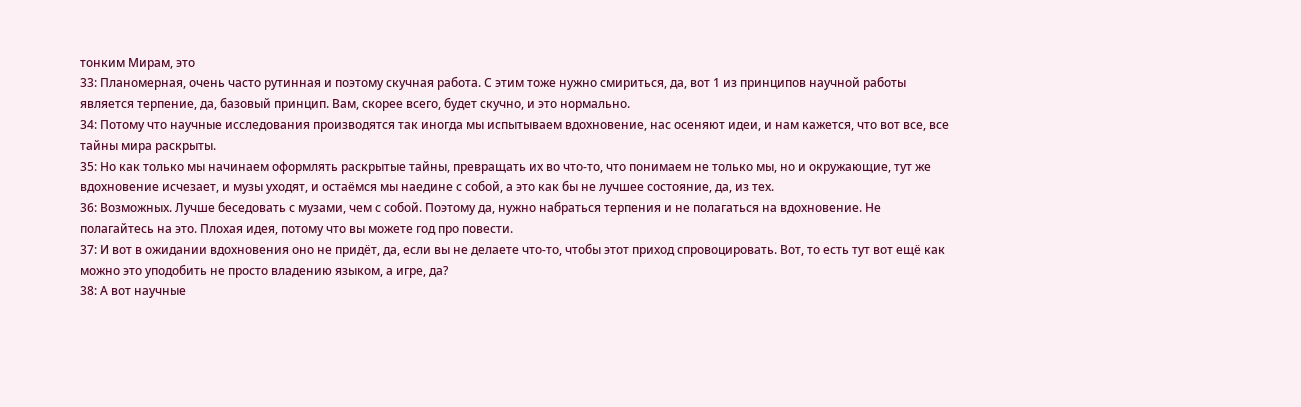тонким Мирам, это
33: Планомерная, очень часто рутинная и поэтому скучная работа. С этим тоже нужно смириться, да, вот 1 из принципов научной работы является терпение, да, базовый принцип. Вам, скорее всего, будет скучно, и это нормально.
34: Потому что научные исследования производятся так иногда мы испытываем вдохновение, нас осеняют идеи, и нам кажется, что вот все, все тайны мира раскрыты.
35: Но как только мы начинаем оформлять раскрытые тайны, превращать их во что-то, что понимаем не только мы, но и окружающие, тут же вдохновение исчезает, и музы уходят, и остаёмся мы наедине с собой, а это как бы не лучшее состояние, да, из тех.
36: Возможных. Лучше беседовать с музами, чем с собой. Поэтому да, нужно набраться терпения и не полагаться на вдохновение. Не полагайтесь на это. Плохая идея, потому что вы можете год про повести.
37: И вот в ожидании вдохновения оно не придёт, да, если вы не делаете что-то, чтобы этот приход спровоцировать. Вот, то есть тут вот ещё как можно это уподобить не просто владению языком, а игре, да?
38: А вот научные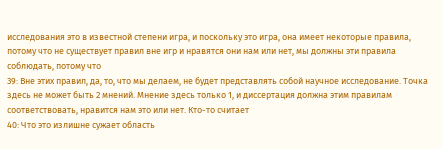исследования это в известной степени игра, и поскольку это игра, она имеет некоторые правила, потому что не существует правил вне игр и нравятся они нам или нет, мы должны эти правила соблюдать, потому что
39: Вне этих правил, да, то, что мы делаем, не будет представлять собой научное исследование. Точка здесь не может быть 2 мнений. Мнение здесь только 1, и диссертация должна этим правилам соответствовать, нравится нам это или нет. Кто-то считает
40: Что это излишне сужает область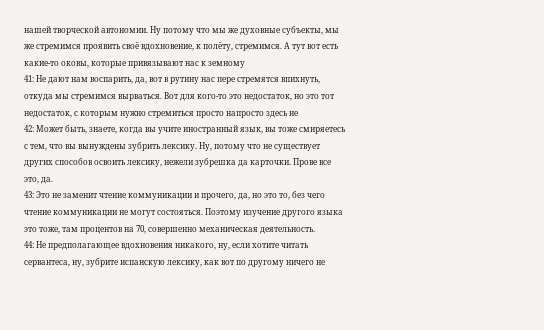нашей творческой автономии. Ну потому что мы же духовные субъекты, мы же стремимся проявить своё вдохновение, к полёту, стремимся. А тут вот есть какие-то оковы, которые привязывают нас к земному
41: Не дают нам воспарить, да, вот в рутину нас пере стремятся впихнуть, откуда мы стремимся вырваться. Вот для кого-то это недостаток, но это тот недостаток, с которым нужно стремиться просто напросто здесь не
42: Может быть, знаете, когда вы учите иностранный язык, вы тоже смиряетесь с тем, что вы вынуждены зубрить лексику. Ну, потому что не существует других способов освоить лексику, нежели зубрешка да карточки. Прове все это, да.
43: Это не заменит чтение коммуникации и прочего, да, но это то, без чего чтение коммуникации не могут состояться. Поэтому изучение другого языка это тоже, там процентов на 70, совершенно механическая деятельность.
44: Не предполагающее вдохновения никакого, ну, если хотите читать сервантеса, ну, зубрите испанскую лексику, как вот по другому ничего не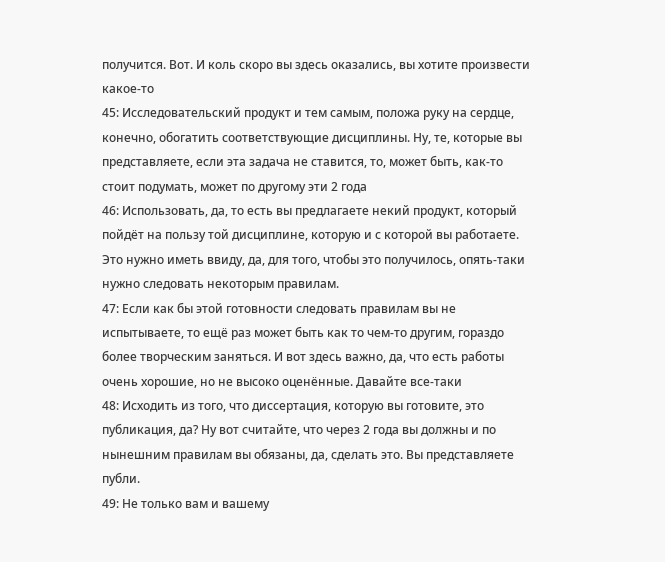получится. Вот. И коль скоро вы здесь оказались, вы хотите произвести какое-то
45: Исследовательский продукт и тем самым, положа руку на сердце, конечно, обогатить соответствующие дисциплины. Ну, те, которые вы представляете, если эта задача не ставится, то, может быть, как-то стоит подумать, может по другому эти 2 года
46: Использовать, да, то есть вы предлагаете некий продукт, который пойдёт на пользу той дисциплине, которую и с которой вы работаете. Это нужно иметь ввиду, да, для того, чтобы это получилось, опять-таки нужно следовать некоторым правилам.
47: Если как бы этой готовности следовать правилам вы не испытываете, то ещё раз может быть как то чем-то другим, гораздо более творческим заняться. И вот здесь важно, да, что есть работы очень хорошие, но не высоко оценённые. Давайте все-таки
48: Исходить из того, что диссертация, которую вы готовите, это публикация, да? Ну вот считайте, что через 2 года вы должны и по нынешним правилам вы обязаны, да, сделать это. Вы представляете публи.
49: Не только вам и вашему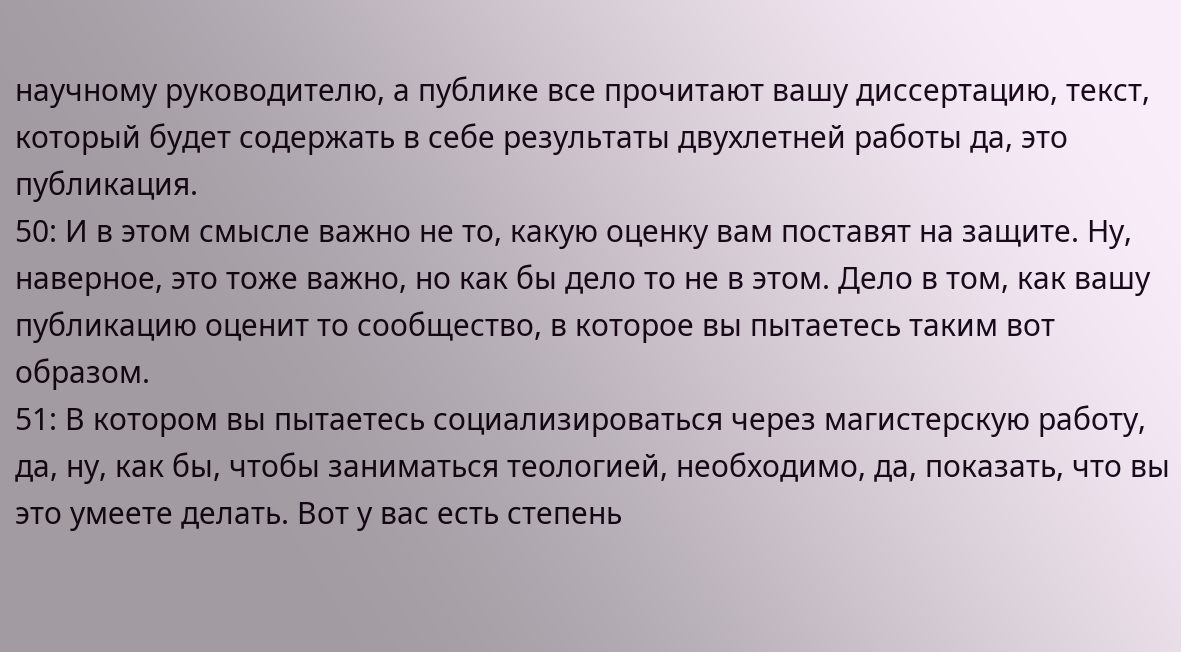научному руководителю, а публике все прочитают вашу диссертацию, текст, который будет содержать в себе результаты двухлетней работы да, это публикация.
50: И в этом смысле важно не то, какую оценку вам поставят на защите. Ну, наверное, это тоже важно, но как бы дело то не в этом. Дело в том, как вашу публикацию оценит то сообщество, в которое вы пытаетесь таким вот образом.
51: В котором вы пытаетесь социализироваться через магистерскую работу, да, ну, как бы, чтобы заниматься теологией, необходимо, да, показать, что вы это умеете делать. Вот у вас есть степень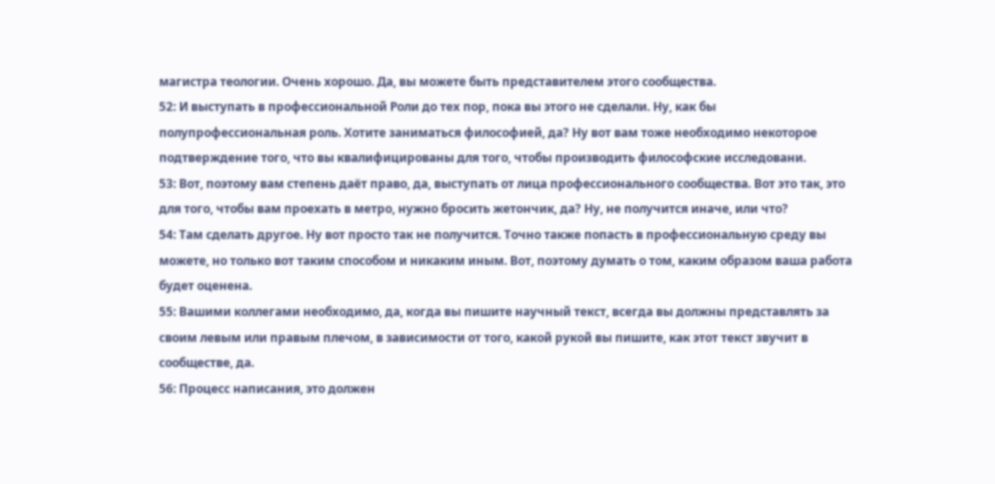магистра теологии. Очень хорошо. Да, вы можете быть представителем этого сообщества.
52: И выступать в профессиональной Роли до тех пор, пока вы этого не сделали. Ну, как бы полупрофессиональная роль. Хотите заниматься философией, да? Ну вот вам тоже необходимо некоторое подтверждение того, что вы квалифицированы для того, чтобы производить философские исследовани.
53: Вот, поэтому вам степень даёт право, да, выступать от лица профессионального сообщества. Вот это так, это для того, чтобы вам проехать в метро, нужно бросить жетончик, да? Ну, не получится иначе, или что?
54: Там сделать другое. Ну вот просто так не получится. Точно также попасть в профессиональную среду вы можете, но только вот таким способом и никаким иным. Вот, поэтому думать о том, каким образом ваша работа будет оценена.
55: Вашими коллегами необходимо, да, когда вы пишите научный текст, всегда вы должны представлять за своим левым или правым плечом, в зависимости от того, какой рукой вы пишите, как этот текст звучит в сообществе, да.
56: Процесс написания, это должен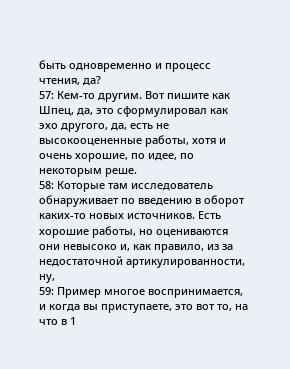быть одновременно и процесс чтения, да?
57: Кем-то другим. Вот пишите как Шпец, да, это сформулировал как эхо другого, да, есть не высокооцененные работы, хотя и очень хорошие, по идее, по некоторым реше.
58: Которые там исследователь обнаруживает по введению в оборот каких-то новых источников. Есть хорошие работы, но оцениваются они невысоко и, как правило, из за недостаточной артикулированности, ну,
59: Пример многое воспринимается, и когда вы приступаете, это вот то, на что в 1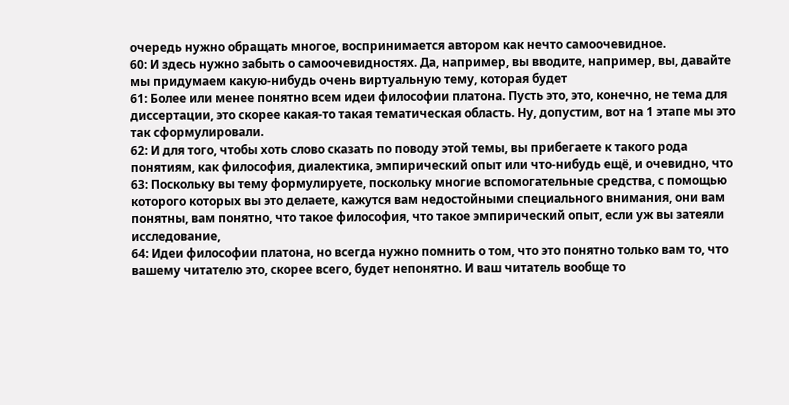очередь нужно обращать многое, воспринимается автором как нечто самоочевидное.
60: И здесь нужно забыть о самоочевидностях. Да, например, вы вводите, например, вы, давайте мы придумаем какую-нибудь очень виртуальную тему, которая будет
61: Более или менее понятно всем идеи философии платона. Пусть это, это, конечно, не тема для диссертации, это скорее какая-то такая тематическая область. Ну, допустим, вот на 1 этапе мы это так сформулировали.
62: И для того, чтобы хоть слово сказать по поводу этой темы, вы прибегаете к такого рода понятиям, как философия, диалектика, эмпирический опыт или что-нибудь ещё, и очевидно, что
63: Поскольку вы тему формулируете, поскольку многие вспомогательные средства, с помощью которого которых вы это делаете, кажутся вам недостойными специального внимания, они вам понятны, вам понятно, что такое философия, что такое эмпирический опыт, если уж вы затеяли исследование,
64: Идеи философии платона, но всегда нужно помнить о том, что это понятно только вам то, что вашему читателю это, скорее всего, будет непонятно. И ваш читатель вообще то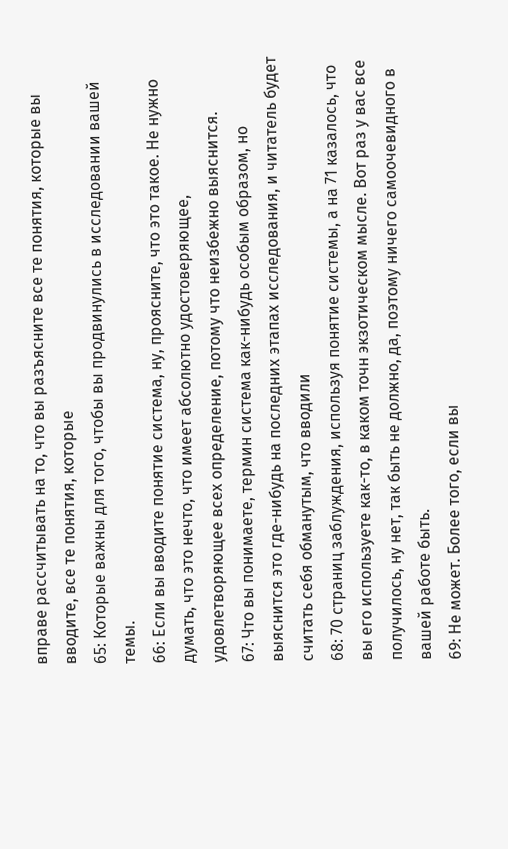вправе рассчитывать на то, что вы разъясните все те понятия, которые вы вводите, все те понятия, которые
65: Которые важны для того, чтобы вы продвинулись в исследовании вашей темы.
66: Если вы вводите понятие система, ну, проясните, что это такое. Не нужно думать, что это нечто, что имеет абсолютно удостоверяющее, удовлетворяющее всех определение, потому что неизбежно выяснится.
67: Что вы понимаете, термин система как-нибудь особым образом, но выяснится это где-нибудь на последних этапах исследования, и читатель будет считать себя обманутым, что вводили
68: 70 страниц заблуждения, используя понятие системы, а на 71 казалось, что вы его используете как-то, в каком точн экзотическом мысле. Вот раз у вас все получилось, ну нет, так быть не должно, да, поэтому ничего самоочевидного в вашей работе быть.
69: Не может. Более того, если вы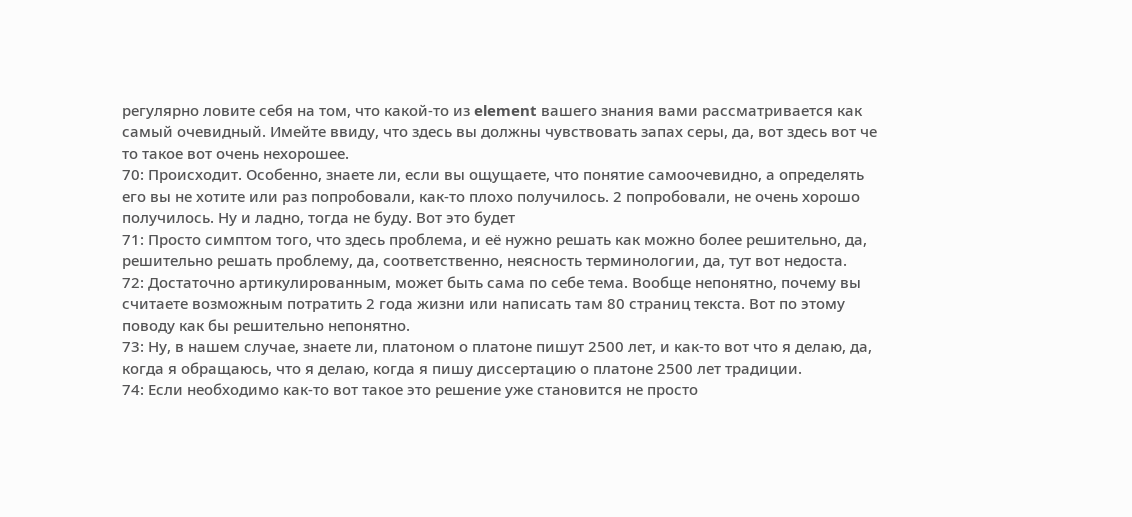регулярно ловите себя на том, что какой-то из element вашего знания вами рассматривается как самый очевидный. Имейте ввиду, что здесь вы должны чувствовать запах серы, да, вот здесь вот че то такое вот очень нехорошее.
70: Происходит. Особенно, знаете ли, если вы ощущаете, что понятие самоочевидно, а определять его вы не хотите или раз попробовали, как-то плохо получилось. 2 попробовали, не очень хорошо получилось. Ну и ладно, тогда не буду. Вот это будет
71: Просто симптом того, что здесь проблема, и её нужно решать как можно более решительно, да, решительно решать проблему, да, соответственно, неясность терминологии, да, тут вот недоста.
72: Достаточно артикулированным, может быть сама по себе тема. Вообще непонятно, почему вы считаете возможным потратить 2 года жизни или написать там 80 страниц текста. Вот по этому поводу как бы решительно непонятно.
73: Ну, в нашем случае, знаете ли, платоном о платоне пишут 2500 лет, и как-то вот что я делаю, да, когда я обращаюсь, что я делаю, когда я пишу диссертацию о платоне 2500 лет традиции.
74: Если необходимо как-то вот такое это решение уже становится не просто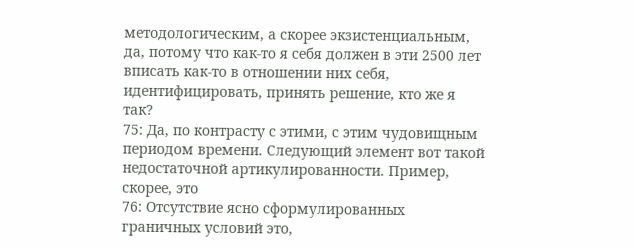методологическим, а скорее экзистенциальным, да, потому что как-то я себя должен в эти 2500 лет вписать как-то в отношении них себя, идентифицировать, принять решение, кто же я так?
75: Да, по контрасту с этими, с этим чудовищным периодом времени. Следующий элемент вот такой недостаточной артикулированности. Пример, скорее, это
76: Отсутствие ясно сформулированных граничных условий это,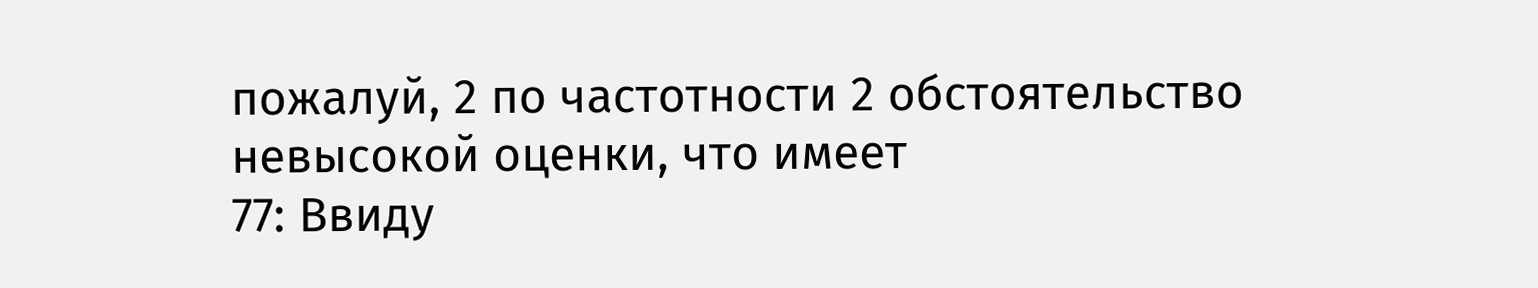пожалуй, 2 по частотности 2 обстоятельство невысокой оценки, что имеет
77: Ввиду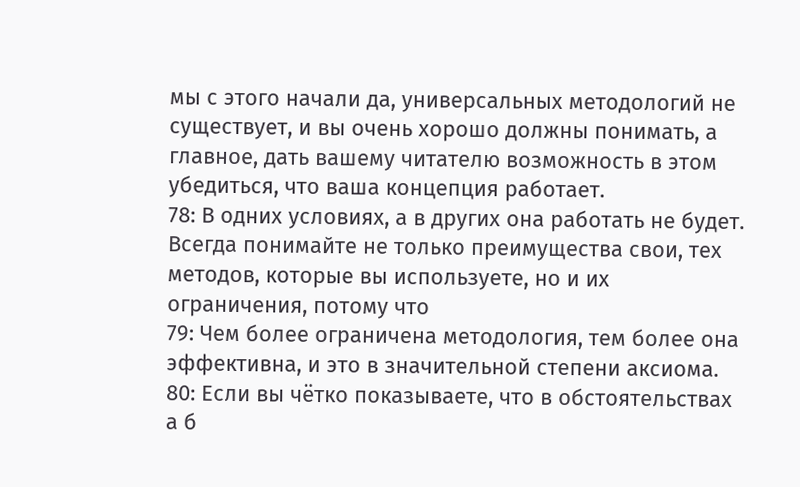мы с этого начали да, универсальных методологий не существует, и вы очень хорошо должны понимать, а главное, дать вашему читателю возможность в этом убедиться, что ваша концепция работает.
78: В одних условиях, а в других она работать не будет. Всегда понимайте не только преимущества свои, тех методов, которые вы используете, но и их ограничения, потому что
79: Чем более ограничена методология, тем более она эффективна, и это в значительной степени аксиома.
80: Если вы чётко показываете, что в обстоятельствах а б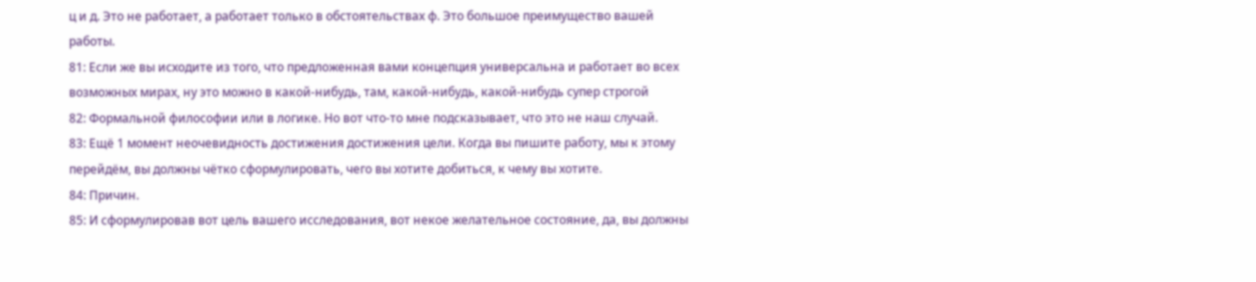ц и д. Это не работает, а работает только в обстоятельствах ф. Это большое преимущество вашей работы.
81: Если же вы исходите из того, что предложенная вами концепция универсальна и работает во всех возможных мирах, ну это можно в какой-нибудь, там, какой-нибудь, какой-нибудь супер строгой
82: Формальной философии или в логике. Но вот что-то мне подсказывает, что это не наш случай.
83: Ещё 1 момент неочевидность достижения достижения цели. Когда вы пишите работу, мы к этому перейдём, вы должны чётко сформулировать, чего вы хотите добиться, к чему вы хотите.
84: Причин.
85: И сформулировав вот цель вашего исследования, вот некое желательное состояние, да, вы должны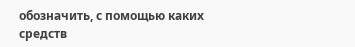обозначить, с помощью каких средств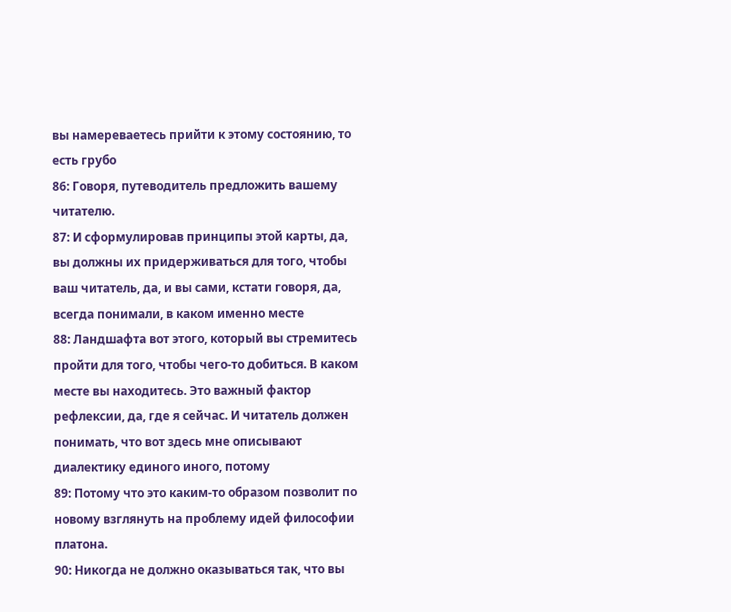вы намереваетесь прийти к этому состоянию, то есть грубо
86: Говоря, путеводитель предложить вашему читателю.
87: И сформулировав принципы этой карты, да, вы должны их придерживаться для того, чтобы ваш читатель, да, и вы сами, кстати говоря, да, всегда понимали, в каком именно месте
88: Ландшафта вот этого, который вы стремитесь пройти для того, чтобы чего-то добиться. В каком месте вы находитесь. Это важный фактор рефлексии, да, где я сейчас. И читатель должен понимать, что вот здесь мне описывают диалектику единого иного, потому
89: Потому что это каким-то образом позволит по новому взглянуть на проблему идей философии платона.
90: Никогда не должно оказываться так, что вы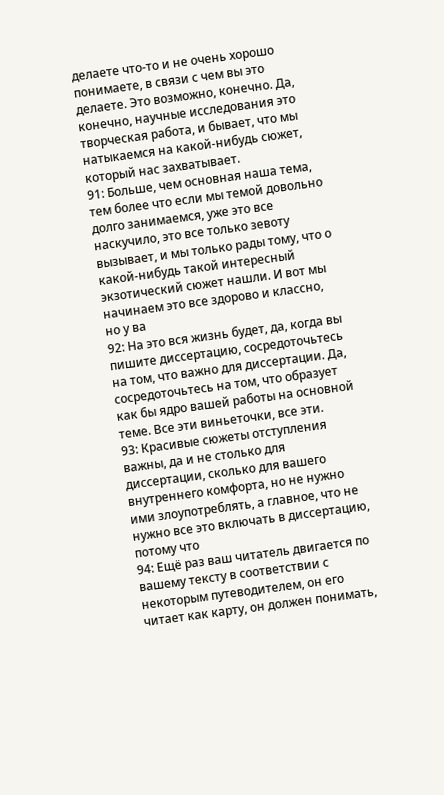делаете что-то и не очень хорошо понимаете, в связи с чем вы это делаете. Это возможно, конечно. Да, конечно, научные исследования это творческая работа, и бывает, что мы натыкаемся на какой-нибудь сюжет, который нас захватывает.
91: Больше, чем основная наша тема, тем более что если мы темой довольно долго занимаемся, уже это все наскучило, это все только зевоту вызывает, и мы только рады тому, что о какой-нибудь такой интересный экзотический сюжет нашли. И вот мы начинаем это все здорово и классно, но у ва
92: На это вся жизнь будет, да, когда вы пишите диссертацию, сосредоточьтесь на том, что важно для диссертации. Да, сосредоточьтесь на том, что образует как бы ядро вашей работы на основной теме. Все эти виньеточки, все эти.
93: Красивые сюжеты отступления важны, да и не столько для диссертации, сколько для вашего внутреннего комфорта, но не нужно ими злоупотреблять, а главное, что не нужно все это включать в диссертацию, потому что
94: Ещё раз ваш читатель двигается по вашему тексту в соответствии с некоторым путеводителем, он его читает как карту, он должен понимать,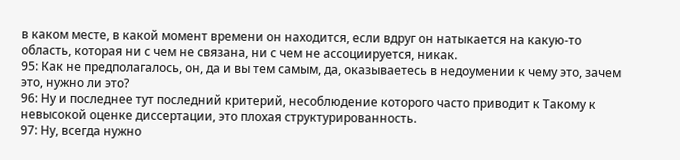в каком месте, в какой момент времени он находится, если вдруг он натыкается на какую-то область, которая ни с чем не связана, ни с чем не ассоциируется, никак.
95: Как не предполагалось, он, да и вы тем самым, да, оказываетесь в недоумении к чему это, зачем это, нужно ли это?
96: Ну и последнее тут последний критерий, несоблюдение которого часто приводит к Такому к невысокой оценке диссертации, это плохая структурированность.
97: Ну, всегда нужно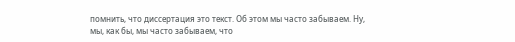помнить, что диссертация это текст. Об этом мы часто забываем. Ну, мы, как бы, мы часто забываем, что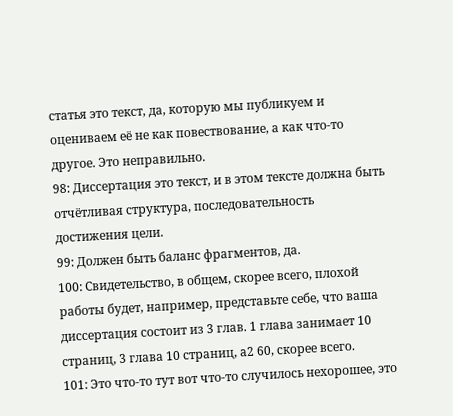статья это текст, да, которую мы публикуем и оцениваем её не как повествование, а как что-то другое. Это неправильно.
98: Диссертация это текст, и в этом тексте должна быть отчётливая структура, последовательность достижения цели.
99: Должен быть баланс фрагментов, да.
100: Свидетельство, в общем, скорее всего, плохой работы будет, например, представьте себе, что ваша диссертация состоит из 3 глав. 1 глава занимает 10 страниц, 3 глава 10 страниц, a2 60, скорее всего.
101: Это что-то тут вот что-то случилось нехорошее, это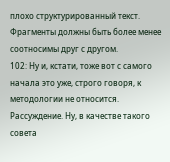плохо структурированный текст. Фрагменты должны быть более менее соотносимы друг с другом.
102: Ну и, кстати, тоже вот с самого начала это уже, строго говоря, к методологии не относится. Рассуждение. Ну, в качестве такого совета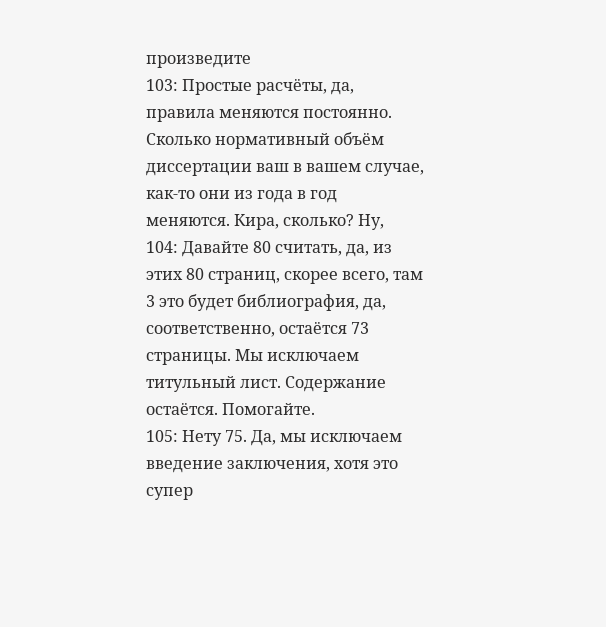произведите
103: Простые расчёты, да, правила меняются постоянно. Сколько нормативный объём диссертации ваш в вашем случае, как-то они из года в год меняются. Кира, сколько? Ну,
104: Давайте 80 считать, да, из этих 80 страниц, скорее всего, там 3 это будет библиография, да, соответственно, остаётся 73 страницы. Мы исключаем титульный лист. Содержание остаётся. Помогайте.
105: Нету 75. Да, мы исключаем введение заключения, хотя это супер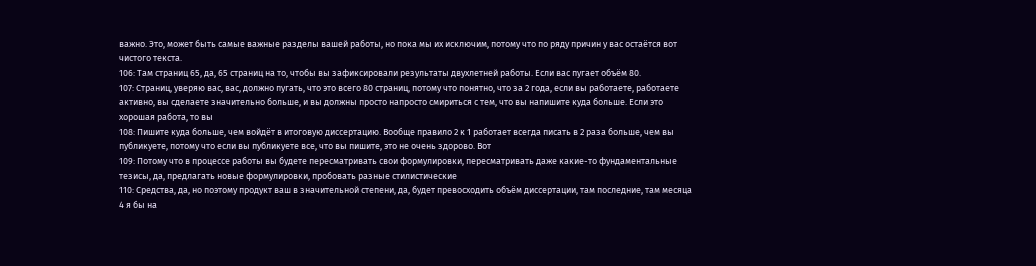важно. Это, может быть самые важные разделы вашей работы, но пока мы их исключим, потому что по ряду причин у вас остаётся вот чистого текста.
106: Там страниц 65, да, 65 страниц на то, чтобы вы зафиксировали результаты двухлетней работы. Если вас пугает объём 80.
107: Страниц, уверяю вас, вас, должно пугать, что это всего 80 страниц, потому что понятно, что за 2 года, если вы работаете, работаете активно, вы сделаете значительно больше, и вы должны просто напросто смириться с тем, что вы напишите куда больше. Если это хорошая работа, то вы
108: Пишите куда больше, чем войдёт в итоговую диссертацию. Вообще правило 2 к 1 работает всегда писать в 2 раза больше, чем вы публикуете, потому что если вы публикуете все, что вы пишите, это не очень здорово. Вот
109: Потому что в процессе работы вы будете пересматривать свои формулировки, пересматривать даже какие-то фундаментальные тезисы, да, предлагать новые формулировки, пробовать разные стилистические
110: Средства, да, но поэтому продукт ваш в значительной степени, да, будет превосходить объём диссертации, там последние, там месяца 4 я бы на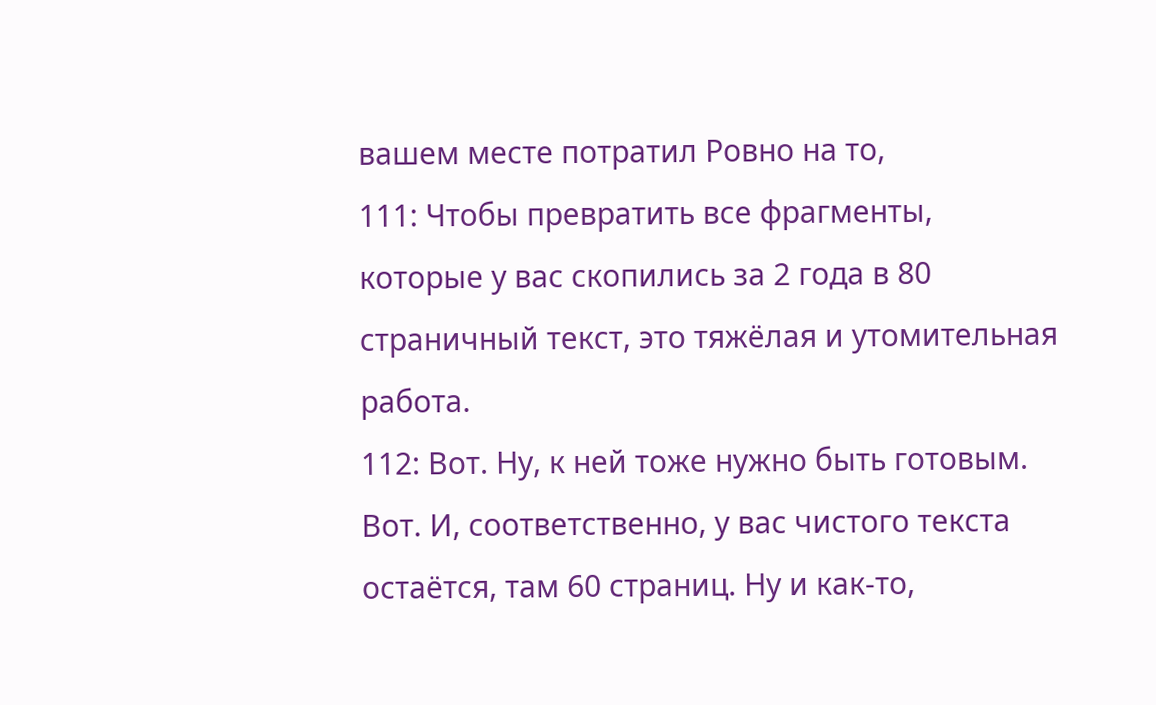вашем месте потратил Ровно на то,
111: Чтобы превратить все фрагменты, которые у вас скопились за 2 года в 80 страничный текст, это тяжёлая и утомительная работа.
112: Вот. Ну, к ней тоже нужно быть готовым. Вот. И, соответственно, у вас чистого текста остаётся, там 60 страниц. Ну и как-то,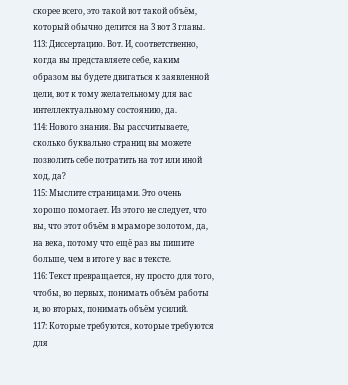скорее всего, это такой вот такой объём, который обычно делится на 3 вот 3 главы.
113: Диссертацию. Вот. И, соответственно, когда вы представляете себе, каким образом вы будете двигаться к заявленной цели, вот к тому желательному для вас интеллектуальному состоянию, да.
114: Нового знания. Вы рассчитываете, сколько буквально страниц вы можете позволить себе потратить на тот или иной ход, да?
115: Мыслите страницами. Это очень хорошо помогает. Из этого не следует, что вы, что этот объём в мраморе золотом, да, на века, потому что ещё раз вы пишите больше, чем в итоге у вас в тексте.
116: Текст превращается, ну просто для того, чтобы, во первых, понимать объём работы и, во вторых, понимать объём усилий.
117: Которые требуются, которые требуются для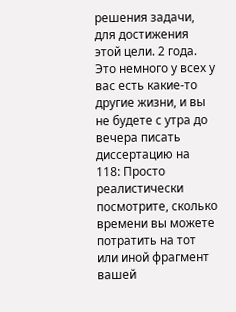решения задачи, для достижения этой цели. 2 года. Это немного у всех у вас есть какие-то другие жизни, и вы не будете с утра до вечера писать диссертацию на
118: Просто реалистически посмотрите, сколько времени вы можете потратить на тот или иной фрагмент вашей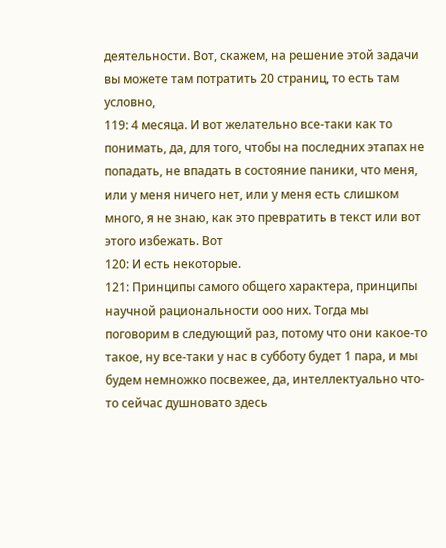деятельности. Вот, скажем, на решение этой задачи вы можете там потратить 20 страниц, то есть там условно,
119: 4 месяца. И вот желательно все-таки как то понимать, да, для того, чтобы на последних этапах не попадать, не впадать в состояние паники, что меня, или у меня ничего нет, или у меня есть слишком много, я не знаю, как это превратить в текст или вот этого избежать. Вот
120: И есть некоторые.
121: Принципы самого общего характера, принципы научной рациональности ооо них. Тогда мы поговорим в следующий раз, потому что они какое-то такое, ну все-таки у нас в субботу будет 1 пара, и мы будем немножко посвежее, да, интеллектуально что-то сейчас душновато здесь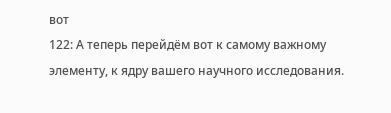вот
122: А теперь перейдём вот к самому важному элементу, к ядру вашего научного исследования.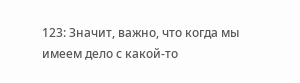123: Значит, важно, что когда мы имеем дело с какой-то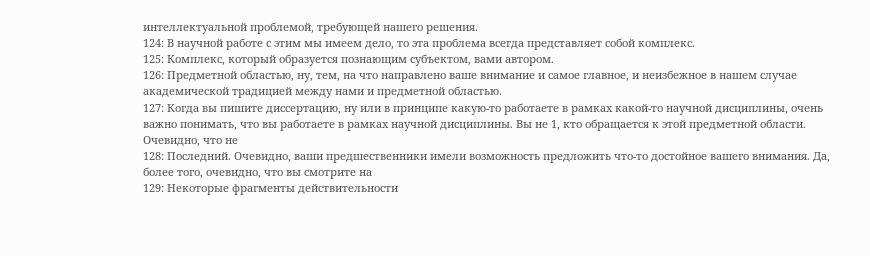интеллектуальной проблемой, требующей нашего решения.
124: В научной работе с этим мы имеем дело, то эта проблема всегда представляет собой комплекс.
125: Комплекс, который образуется познающим субъектом, вами автором.
126: Предметной областью, ну, тем, на что направлено ваше внимание и самое главное, и неизбежное в нашем случае академической традицией между нами и предметной областью.
127: Когда вы пишите диссертацию, ну или в принципе какую-то работаете в рамках какой-то научной дисциплины, очень важно понимать, что вы работаете в рамках научной дисциплины. Вы не 1, кто обращается к этой предметной области. Очевидно, что не
128: Последний. Очевидно, ваши предшественники имели возможность предложить что-то достойное вашего внимания. Да, более того, очевидно, что вы смотрите на
129: Некоторые фрагменты действительности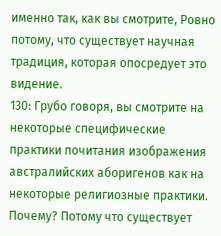именно так, как вы смотрите, Ровно потому, что существует научная традиция, которая опосредует это видение.
130: Грубо говоря, вы смотрите на некоторые специфические практики почитания изображения австралийских аборигенов как на некоторые религиозные практики. Почему? Потому что существует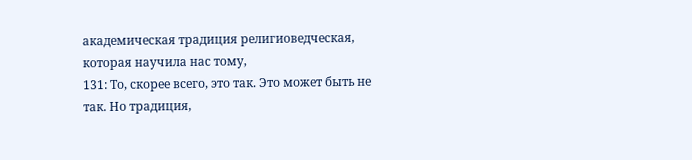академическая традиция религиоведческая, которая научила нас тому,
131: То, скорее всего, это так. Это может быть не так. Но традиция,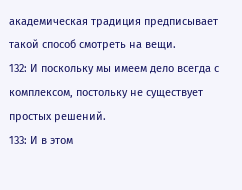академическая традиция предписывает такой способ смотреть на вещи.
132: И поскольку мы имеем дело всегда с комплексом, постольку не существует простых решений.
133: И в этом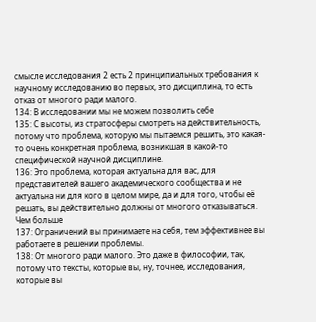смысле исследования 2 есть 2 принципиальных требования к научному исследованию во первых, это дисциплина, то есть отказ от многого ради малого.
134: В исследовании мы не можем позволить себе
135: С высоты, из стратосферы смотреть на действительность, потому что проблема, которую мы пытаемся решить, это какая-то очень конкретная проблема, возникшая в какой-то специфической научной дисциплине.
136: Это проблема, которая актуальна для вас, для представителей вашего академического сообщества и не актуальна ни для кого в целом мире, да и для того, чтобы её решать, вы действительно должны от многого отказываться. Чем больше
137: Ограничений вы принимаете на себя, тем эффективнее вы работаете в решении проблемы.
138: От многого ради малого. Это даже в философии, так, потому что тексты, которые вы, ну, точнее, исследования, которые вы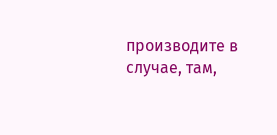производите в случае, там,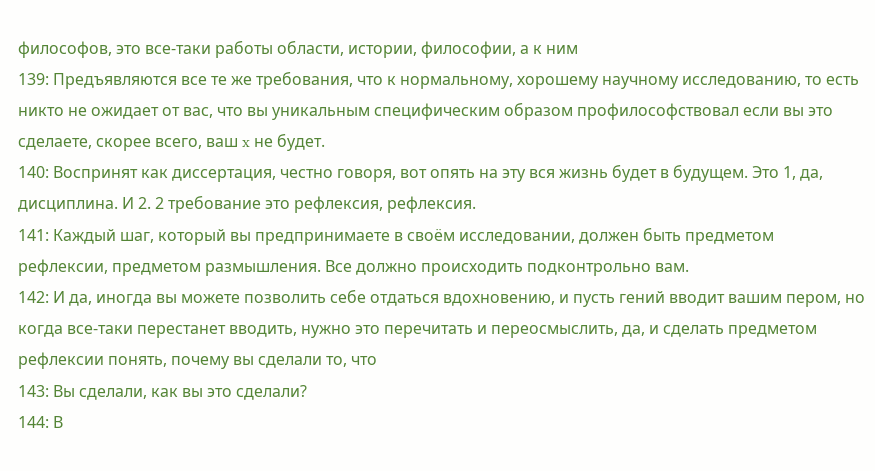философов, это все-таки работы области, истории, философии, а к ним
139: Предъявляются все те же требования, что к нормальному, хорошему научному исследованию, то есть никто не ожидает от вас, что вы уникальным специфическим образом профилософствовал если вы это сделаете, скорее всего, ваш x не будет.
140: Воспринят как диссертация, честно говоря, вот опять на эту вся жизнь будет в будущем. Это 1, да, дисциплина. И 2. 2 требование это рефлексия, рефлексия.
141: Каждый шаг, который вы предпринимаете в своём исследовании, должен быть предметом рефлексии, предметом размышления. Все должно происходить подконтрольно вам.
142: И да, иногда вы можете позволить себе отдаться вдохновению, и пусть гений вводит вашим пером, но когда все-таки перестанет вводить, нужно это перечитать и переосмыслить, да, и сделать предметом рефлексии понять, почему вы сделали то, что
143: Вы сделали, как вы это сделали?
144: В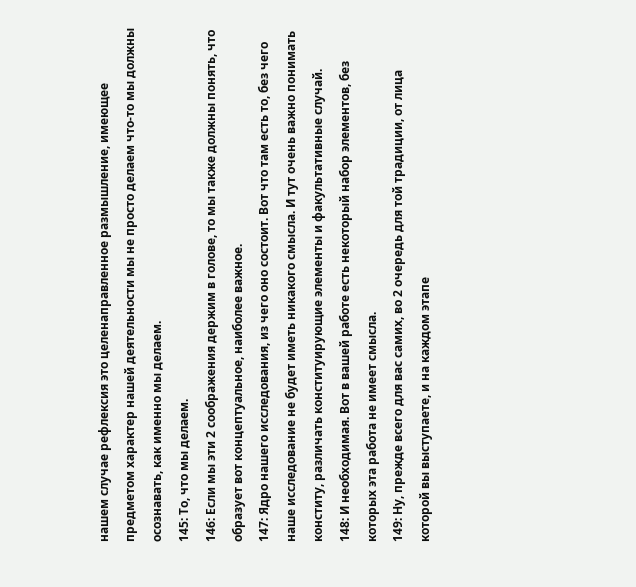нашем случае рефлексия это целенаправленное размышление, имеющее предметом характер нашей деятельности мы не просто делаем что-то мы должны осознавать, как именно мы делаем.
145: То, что мы делаем.
146: Если мы эти 2 соображения держим в голове, то мы также должны понять, что образует вот концептуальное, наиболее важное.
147: Ядро нашего исследования, из чего оно состоит. Вот что там есть то, без чего наше исследование не будет иметь никакого смысла. И тут очень важно понимать конститу, различать конституирующие элементы и факультативные случай.
148: И необходимая. Вот в вашей работе есть некоторый набор элементов, без которых эта работа не имеет смысла.
149: Ну, прежде всего для вас самих, во 2 очередь для той традиции, от лица которой вы выступаете, и на каждом этапе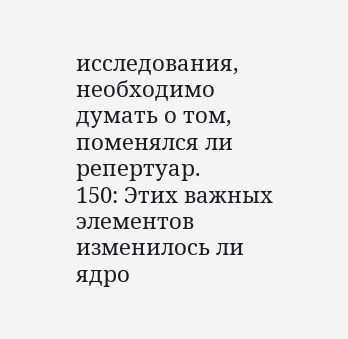исследования, необходимо думать о том, поменялся ли репертуар.
150: Этих важных элементов изменилось ли ядро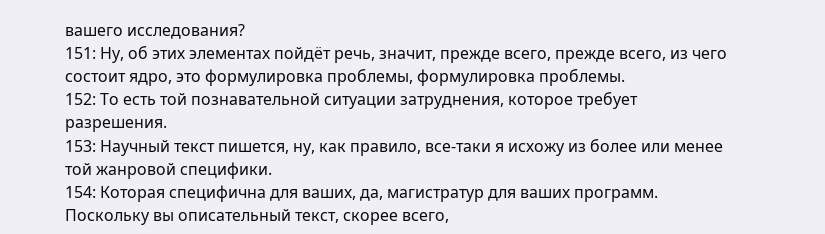вашего исследования?
151: Ну, об этих элементах пойдёт речь, значит, прежде всего, прежде всего, из чего состоит ядро, это формулировка проблемы, формулировка проблемы.
152: То есть той познавательной ситуации затруднения, которое требует разрешения.
153: Научный текст пишется, ну, как правило, все-таки я исхожу из более или менее той жанровой специфики.
154: Которая специфична для ваших, да, магистратур для ваших программ. Поскольку вы описательный текст, скорее всего,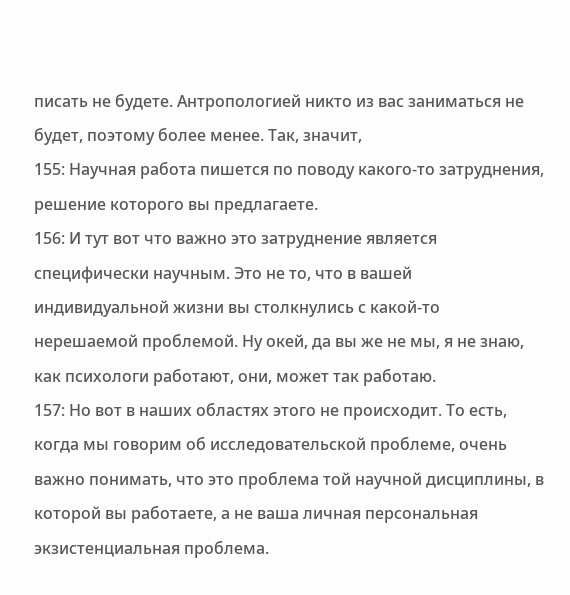писать не будете. Антропологией никто из вас заниматься не будет, поэтому более менее. Так, значит,
155: Научная работа пишется по поводу какого-то затруднения, решение которого вы предлагаете.
156: И тут вот что важно это затруднение является специфически научным. Это не то, что в вашей индивидуальной жизни вы столкнулись с какой-то нерешаемой проблемой. Ну окей, да вы же не мы, я не знаю, как психологи работают, они, может так работаю.
157: Но вот в наших областях этого не происходит. То есть, когда мы говорим об исследовательской проблеме, очень важно понимать, что это проблема той научной дисциплины, в которой вы работаете, а не ваша личная персональная экзистенциальная проблема.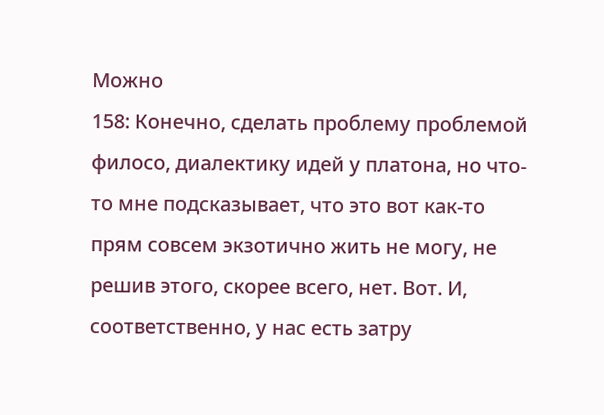Можно
158: Конечно, сделать проблему проблемой филосо, диалектику идей у платона, но что-то мне подсказывает, что это вот как-то прям совсем экзотично жить не могу, не решив этого, скорее всего, нет. Вот. И, соответственно, у нас есть затру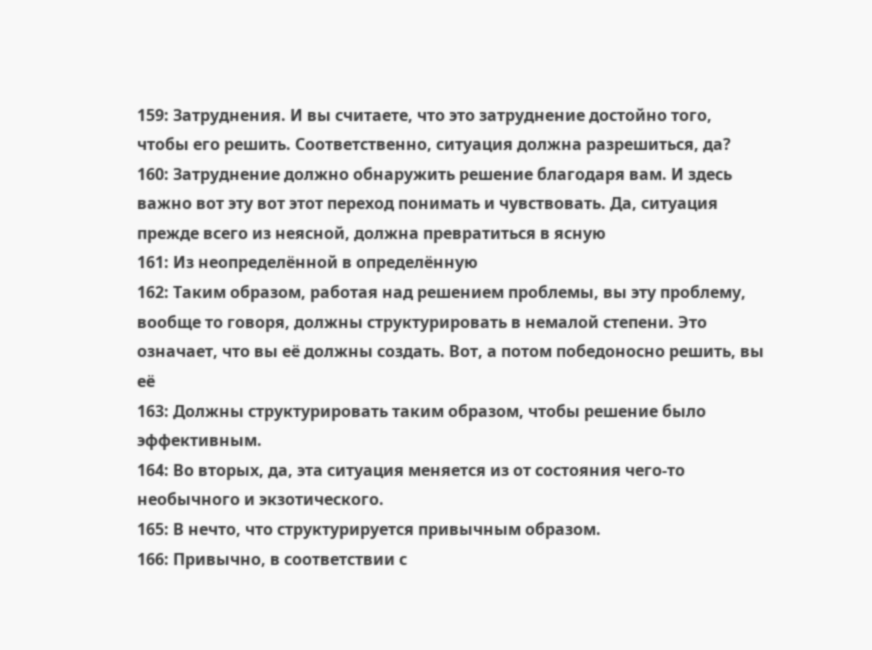159: Затруднения. И вы считаете, что это затруднение достойно того, чтобы его решить. Соответственно, ситуация должна разрешиться, да?
160: Затруднение должно обнаружить решение благодаря вам. И здесь важно вот эту вот этот переход понимать и чувствовать. Да, ситуация прежде всего из неясной, должна превратиться в ясную
161: Из неопределённой в определённую
162: Таким образом, работая над решением проблемы, вы эту проблему, вообще то говоря, должны структурировать в немалой степени. Это означает, что вы её должны создать. Вот, а потом победоносно решить, вы её
163: Должны структурировать таким образом, чтобы решение было эффективным.
164: Во вторых, да, эта ситуация меняется из от состояния чего-то необычного и экзотического.
165: В нечто, что структурируется привычным образом.
166: Привычно, в соответствии с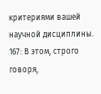критериями вашей научной дисциплины.
167: В этом, строго говоря,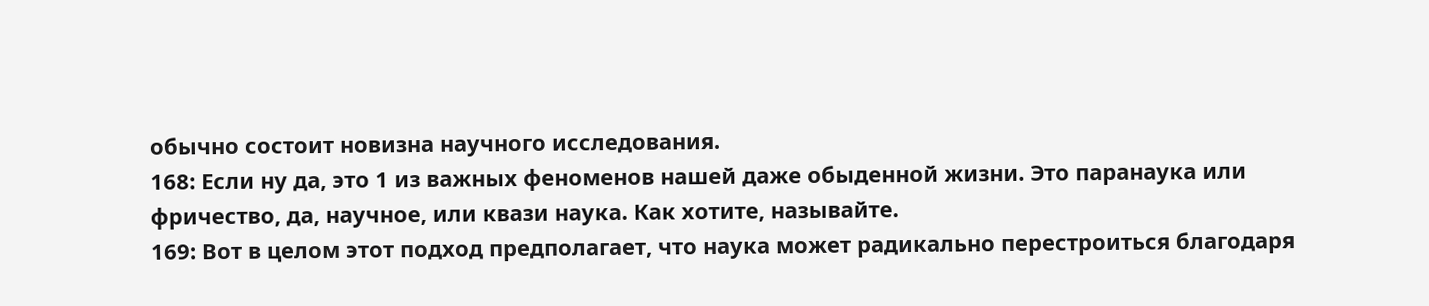обычно состоит новизна научного исследования.
168: Если ну да, это 1 из важных феноменов нашей даже обыденной жизни. Это паранаука или фричество, да, научное, или квази наука. Как хотите, называйте.
169: Вот в целом этот подход предполагает, что наука может радикально перестроиться благодаря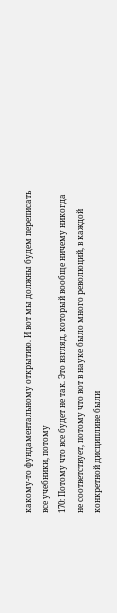какому-то фундаментальному открытию. И вот мы должны будем переписать все учебники, потому
170: Потому что все будет не так. Это взгляд, который вообще ничему никогда не соответствует, потому что вот в науке было много революций, в каждой конкретной дисциплине были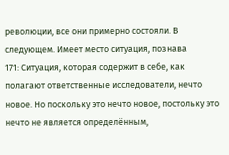революции, все они примерно состояли. В следующем. Имеет место ситуация, познава
171: Ситуация, которая содержит в себе, как полагают ответственные исследователи, нечто новое. Но поскольку это нечто новое, постольку это нечто не является определённым,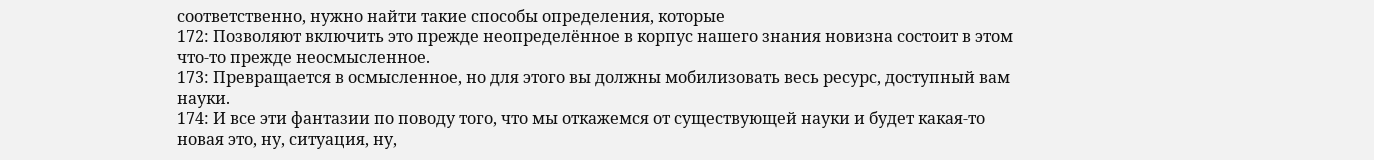соответственно, нужно найти такие способы определения, которые
172: Позволяют включить это прежде неопределённое в корпус нашего знания новизна состоит в этом что-то прежде неосмысленное.
173: Превращается в осмысленное, но для этого вы должны мобилизовать весь ресурс, доступный вам науки.
174: И все эти фантазии по поводу того, что мы откажемся от существующей науки и будет какая-то новая это, ну, ситуация, ну,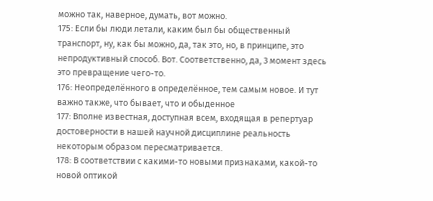можно так, наверное, думать, вот можно.
175: Если бы люди летали, каким был бы общественный транспорт, ну, как бы можно, да, так это, но, в принципе, это непродуктивный способ. Вот. Соответственно, да, 3 момент здесь это превращение чего-то.
176: Неопределённого в определённое, тем самым новое. И тут важно также, что бывает, что и обыденное
177: Вполне известная, доступная всем, входящая в репертуар достоверности в нашей научной дисциплине реальность некоторым образом пересматривается.
178: В соответствии с какими-то новыми признаками, какой-то новой оптикой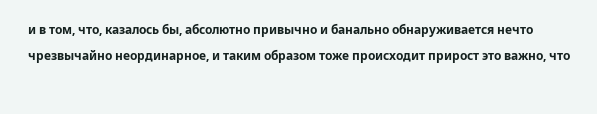и в том, что, казалось бы, абсолютно привычно и банально обнаруживается нечто чрезвычайно неординарное, и таким образом тоже происходит прирост это важно, что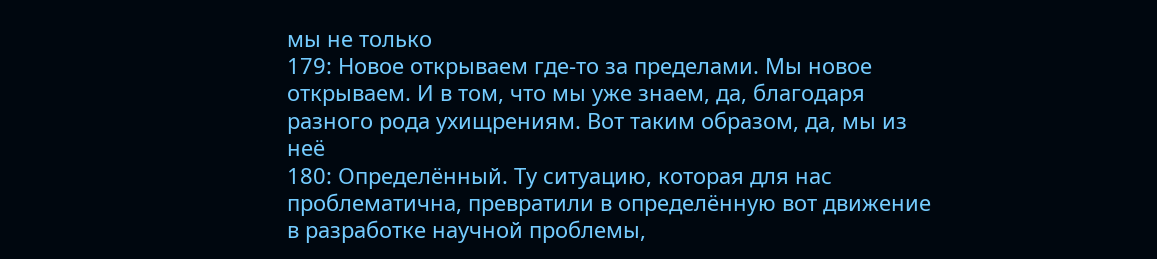мы не только
179: Новое открываем где-то за пределами. Мы новое открываем. И в том, что мы уже знаем, да, благодаря разного рода ухищрениям. Вот таким образом, да, мы из неё
180: Определённый. Ту ситуацию, которая для нас проблематична, превратили в определённую вот движение в разработке научной проблемы,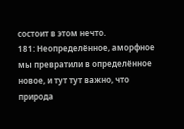состоит в этом нечто.
181: Неопределённое, аморфное мы превратили в определённое новое, и тут тут важно, что природа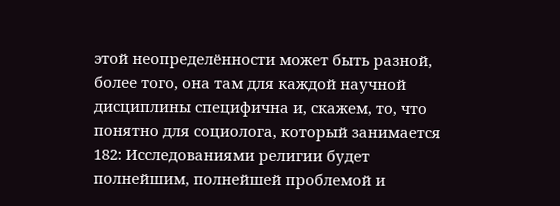этой неопределённости может быть разной, более того, она там для каждой научной дисциплины специфична и, скажем, то, что понятно для социолога, который занимается
182: Исследованиями религии будет полнейшим, полнейшей проблемой и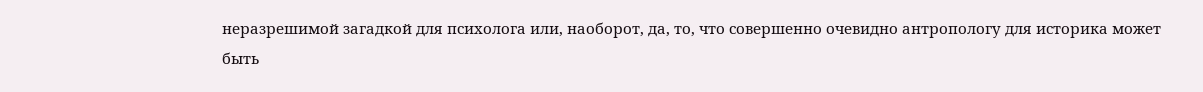неразрешимой загадкой для психолога или, наоборот, да, то, что совершенно очевидно антропологу для историка может быть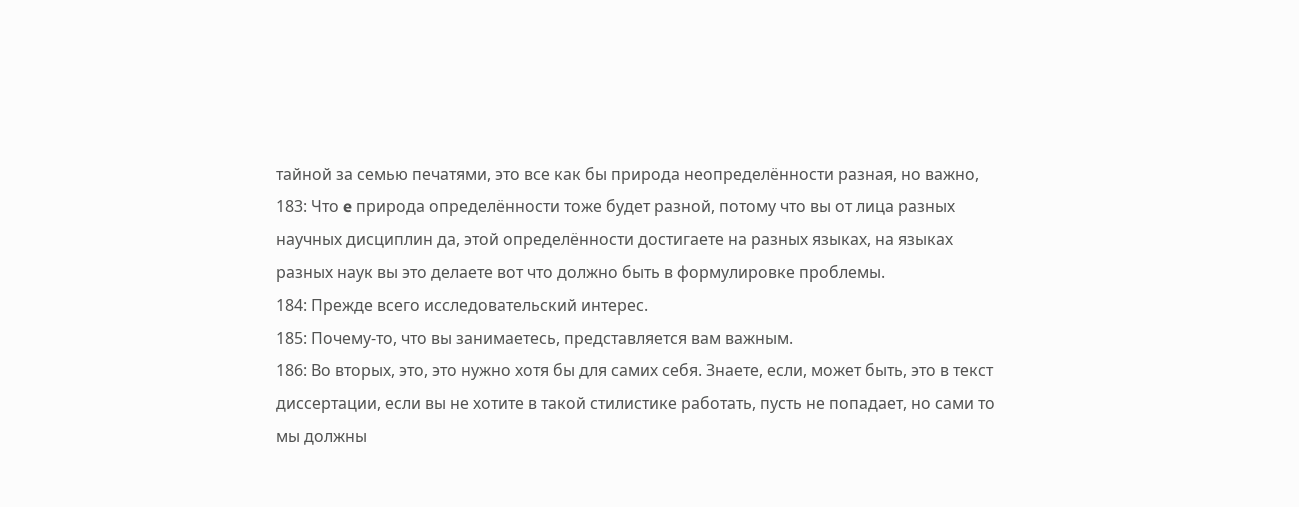тайной за семью печатями, это все как бы природа неопределённости разная, но важно,
183: Что e природа определённости тоже будет разной, потому что вы от лица разных научных дисциплин да, этой определённости достигаете на разных языках, на языках разных наук вы это делаете вот что должно быть в формулировке проблемы.
184: Прежде всего исследовательский интерес.
185: Почему-то, что вы занимаетесь, представляется вам важным.
186: Во вторых, это, это нужно хотя бы для самих себя. Знаете, если, может быть, это в текст диссертации, если вы не хотите в такой стилистике работать, пусть не попадает, но сами то мы должны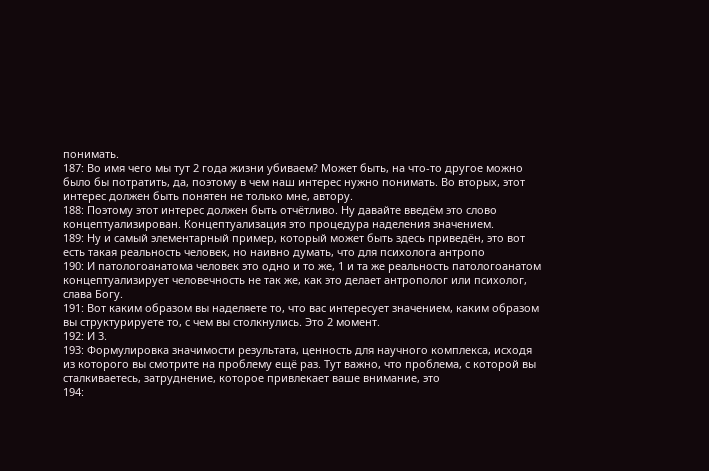понимать.
187: Во имя чего мы тут 2 года жизни убиваем? Может быть, на что-то другое можно было бы потратить, да, поэтому в чем наш интерес нужно понимать. Во вторых, этот интерес должен быть понятен не только мне, автору.
188: Поэтому этот интерес должен быть отчётливо. Ну давайте введём это слово концептуализирован. Концептуализация это процедура наделения значением.
189: Ну и самый элементарный пример, который может быть здесь приведён, это вот есть такая реальность человек, но наивно думать, что для психолога антропо
190: И патологоанатома человек это одно и то же, 1 и та же реальность патологоанатом концептуализирует человечность не так же, как это делает антрополог или психолог, слава Богу.
191: Вот каким образом вы наделяете то, что вас интересует значением, каким образом вы структурируете то, с чем вы столкнулись. Это 2 момент.
192: И 3.
193: Формулировка значимости результата, ценность для научного комплекса, исходя из которого вы смотрите на проблему ещё раз. Тут важно, что проблема, с которой вы сталкиваетесь, затруднение, которое привлекает ваше внимание, это
194: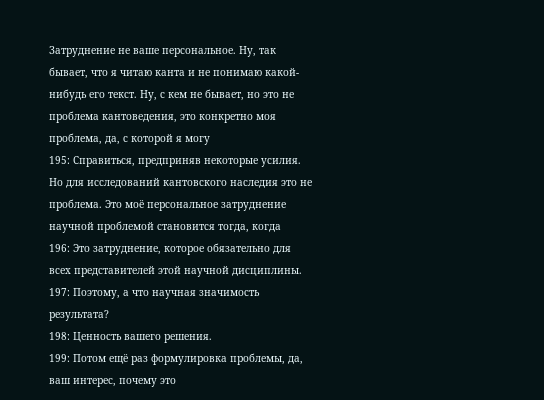Затруднение не ваше персональное. Ну, так бывает, что я читаю канта и не понимаю какой-нибудь его текст. Ну, с кем не бывает, но это не проблема кантоведения, это конкретно моя проблема, да, с которой я могу
195: Справиться, предприняв некоторые усилия. Но для исследований кантовского наследия это не проблема. Это моё персональное затруднение научной проблемой становится тогда, когда
196: Это затруднение, которое обязательно для всех представителей этой научной дисциплины.
197: Поэтому, а что научная значимость результата?
198: Ценность вашего решения.
199: Потом ещё раз формулировка проблемы, да, ваш интерес, почему это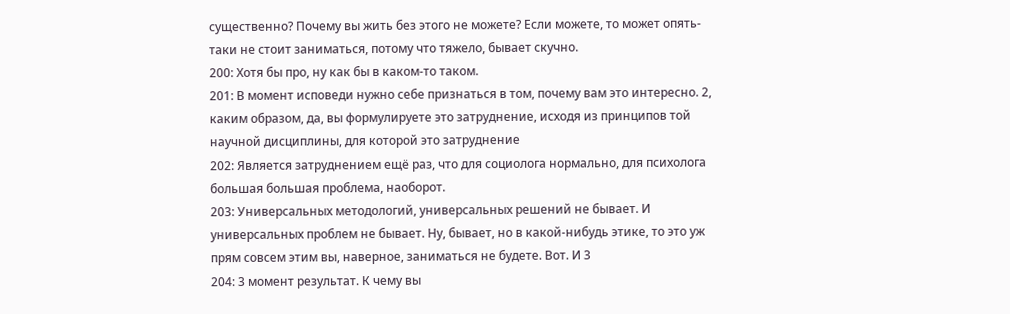существенно? Почему вы жить без этого не можете? Если можете, то может опять-таки не стоит заниматься, потому что тяжело, бывает скучно.
200: Хотя бы про, ну как бы в каком-то таком.
201: В момент исповеди нужно себе признаться в том, почему вам это интересно. 2, каким образом, да, вы формулируете это затруднение, исходя из принципов той научной дисциплины, для которой это затруднение
202: Является затруднением ещё раз, что для социолога нормально, для психолога большая большая проблема, наоборот.
203: Универсальных методологий, универсальных решений не бывает. И универсальных проблем не бывает. Ну, бывает, но в какой-нибудь этике, то это уж прям совсем этим вы, наверное, заниматься не будете. Вот. И 3
204: 3 момент результат. К чему вы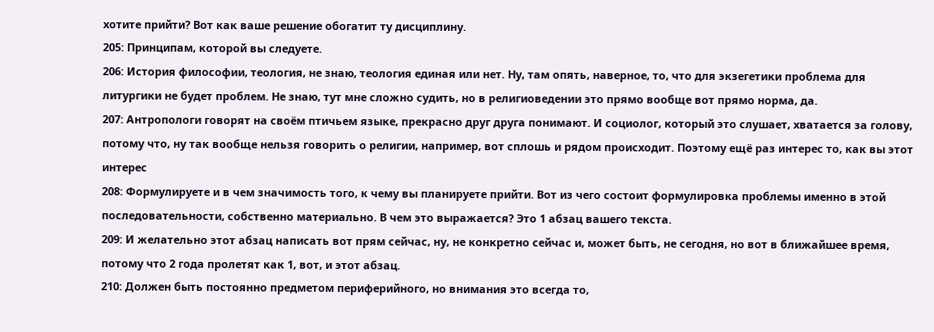хотите прийти? Вот как ваше решение обогатит ту дисциплину.
205: Принципам, которой вы следуете.
206: История философии, теология, не знаю, теология единая или нет. Ну, там опять, наверное, то, что для экзегетики проблема для литургики не будет проблем. Не знаю, тут мне сложно судить, но в религиоведении это прямо вообще вот прямо норма, да.
207: Антропологи говорят на своём птичьем языке, прекрасно друг друга понимают. И социолог, который это слушает, хватается за голову, потому что, ну так вообще нельзя говорить о религии, например, вот сплошь и рядом происходит. Поэтому ещё раз интерес то, как вы этот интерес
208: Формулируете и в чем значимость того, к чему вы планируете прийти. Вот из чего состоит формулировка проблемы именно в этой последовательности, собственно материально. В чем это выражается? Это 1 абзац вашего текста.
209: И желательно этот абзац написать вот прям сейчас, ну, не конкретно сейчас и, может быть, не сегодня, но вот в ближайшее время, потому что 2 года пролетят как 1, вот, и этот абзац.
210: Должен быть постоянно предметом периферийного, но внимания это всегда то,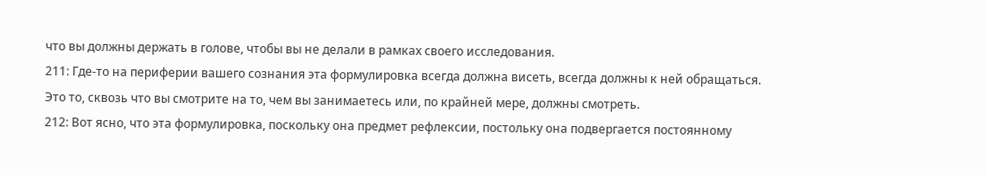что вы должны держать в голове, чтобы вы не делали в рамках своего исследования.
211: Где-то на периферии вашего сознания эта формулировка всегда должна висеть, всегда должны к ней обращаться. Это то, сквозь что вы смотрите на то, чем вы занимаетесь или, по крайней мере, должны смотреть.
212: Вот ясно, что эта формулировка, поскольку она предмет рефлексии, постольку она подвергается постоянному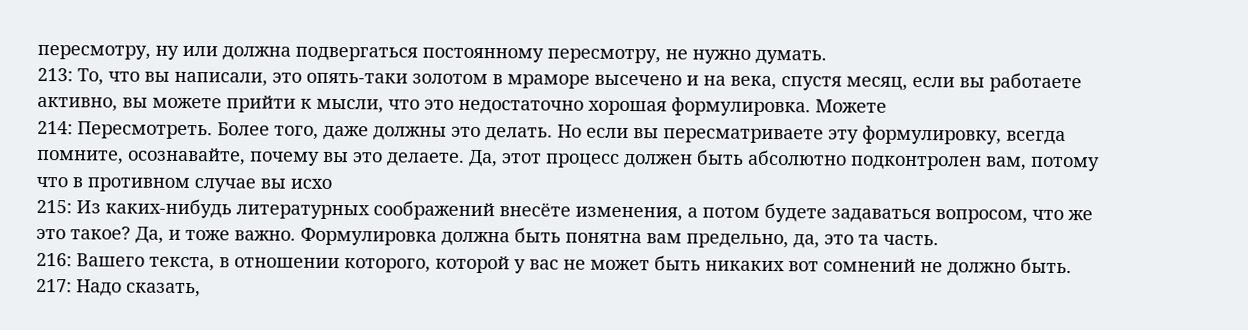пересмотру, ну или должна подвергаться постоянному пересмотру, не нужно думать.
213: То, что вы написали, это опять-таки золотом в мраморе высечено и на века, спустя месяц, если вы работаете активно, вы можете прийти к мысли, что это недостаточно хорошая формулировка. Можете
214: Пересмотреть. Более того, даже должны это делать. Но если вы пересматриваете эту формулировку, всегда помните, осознавайте, почему вы это делаете. Да, этот процесс должен быть абсолютно подконтролен вам, потому что в противном случае вы исхо
215: Из каких-нибудь литературных соображений внесёте изменения, а потом будете задаваться вопросом, что же это такое? Да, и тоже важно. Формулировка должна быть понятна вам предельно, да, это та часть.
216: Вашего текста, в отношении которого, которой у вас не может быть никаких вот сомнений не должно быть.
217: Надо сказать,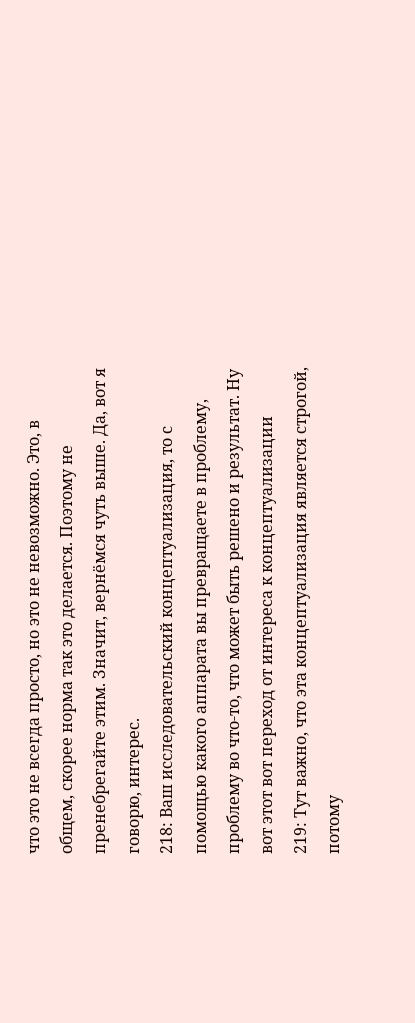что это не всегда просто, но это не невозможно. Это, в общем, скорее норма так это делается. Поэтому не пренебрегайте этим. Значит, вернёмся чуть выше. Да, вот я говорю, интерес.
218: Ваш исследовательский концептуализация, то с помощью какого аппарата вы превращаете в проблему, проблему во что-то, что может быть решено и результат. Ну вот этот вот переход от интереса к концептуализации
219: Тут важно, что эта концептуализация является строгой, потому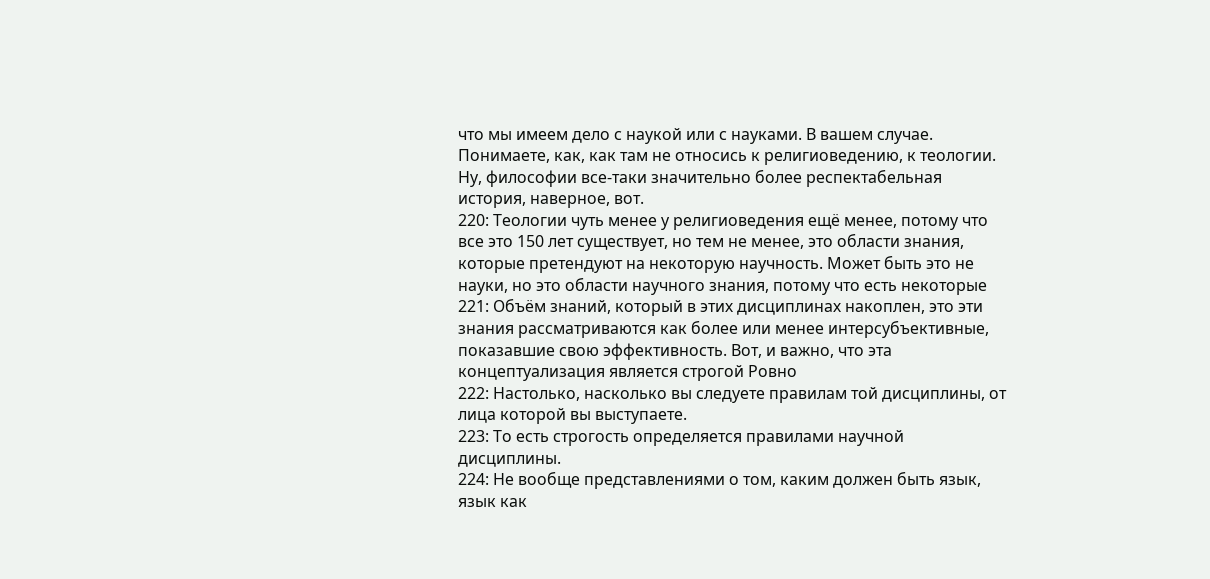что мы имеем дело с наукой или с науками. В вашем случае. Понимаете, как, как там не относись к религиоведению, к теологии. Ну, философии все-таки значительно более респектабельная история, наверное, вот.
220: Теологии чуть менее у религиоведения ещё менее, потому что все это 150 лет существует, но тем не менее, это области знания, которые претендуют на некоторую научность. Может быть это не науки, но это области научного знания, потому что есть некоторые
221: Объём знаний, который в этих дисциплинах накоплен, это эти знания рассматриваются как более или менее интерсубъективные, показавшие свою эффективность. Вот, и важно, что эта концептуализация является строгой Ровно
222: Настолько, насколько вы следуете правилам той дисциплины, от лица которой вы выступаете.
223: То есть строгость определяется правилами научной дисциплины.
224: Не вообще представлениями о том, каким должен быть язык, язык как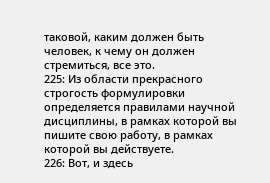таковой, каким должен быть человек, к чему он должен стремиться, все это.
225: Из области прекрасного строгость формулировки определяется правилами научной дисциплины, в рамках которой вы пишите свою работу, в рамках которой вы действуете.
226: Вот, и здесь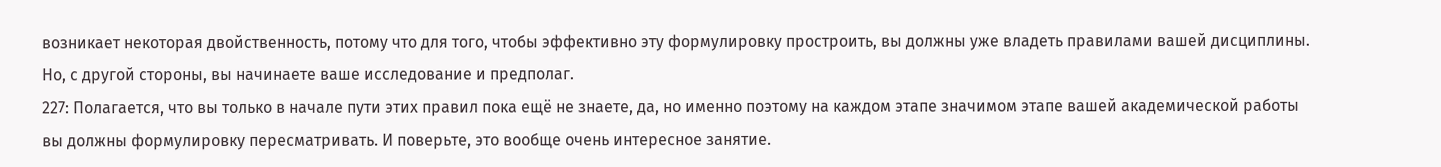возникает некоторая двойственность, потому что для того, чтобы эффективно эту формулировку простроить, вы должны уже владеть правилами вашей дисциплины. Но, с другой стороны, вы начинаете ваше исследование и предполаг.
227: Полагается, что вы только в начале пути этих правил пока ещё не знаете, да, но именно поэтому на каждом этапе значимом этапе вашей академической работы вы должны формулировку пересматривать. И поверьте, это вообще очень интересное занятие.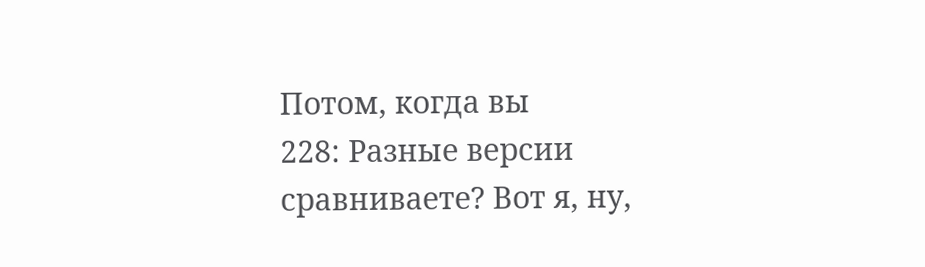Потом, когда вы
228: Разные версии сравниваете? Вот я, ну,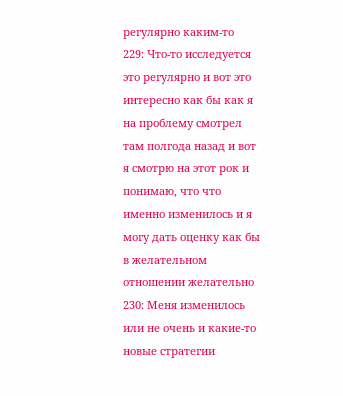регулярно каким-то
229: Что-то исследуется это регулярно и вот это интересно как бы как я на проблему смотрел там полгода назад и вот я смотрю на этот рок и понимаю, что что именно изменилось и я могу дать оценку как бы в желательном отношении желательно
230: Меня изменилось или не очень и какие-то новые стратегии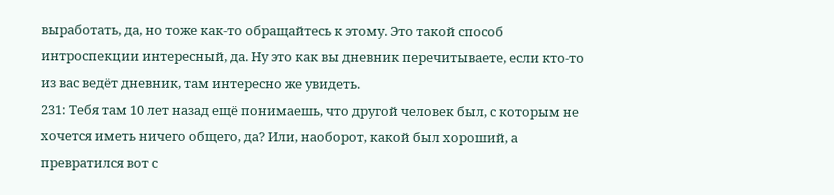выработать, да, но тоже как-то обращайтесь к этому. Это такой способ интроспекции интересный, да. Ну это как вы дневник перечитываете, если кто-то из вас ведёт дневник, там интересно же увидеть.
231: Тебя там 10 лет назад ещё понимаешь, что другой человек был, с которым не хочется иметь ничего общего, да? Или, наоборот, какой был хороший, а превратился вот с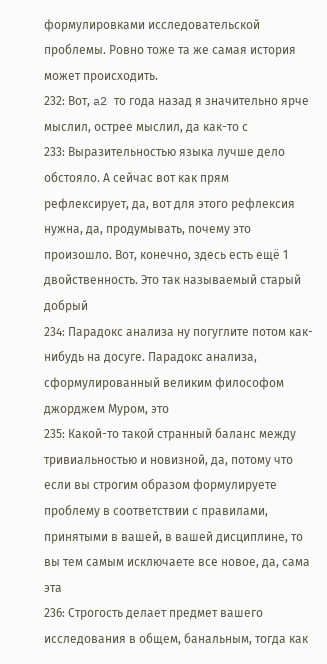формулировками исследовательской проблемы. Ровно тоже та же самая история может происходить.
232: Вот, a2 то года назад я значительно ярче мыслил, острее мыслил, да как-то с
233: Выразительностью языка лучше дело обстояло. А сейчас вот как прям рефлексирует, да, вот для этого рефлексия нужна, да, продумывать, почему это произошло. Вот, конечно, здесь есть ещё 1 двойственность. Это так называемый старый добрый
234: Парадокс анализа ну погуглите потом как-нибудь на досуге. Парадокс анализа, сформулированный великим философом джорджем Муром, это
235: Какой-то такой странный баланс между тривиальностью и новизной, да, потому что если вы строгим образом формулируете проблему в соответствии с правилами, принятыми в вашей, в вашей дисциплине, то вы тем самым исключаете все новое, да, сама эта
236: Строгость делает предмет вашего исследования в общем, банальным, тогда как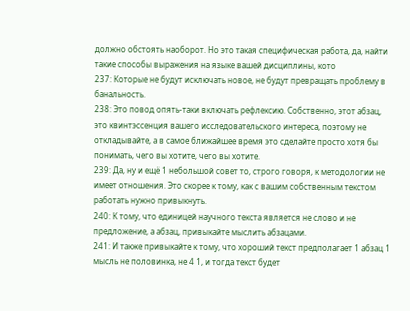должно обстоять наоборот. Но это такая специфическая работа, да, найти такие способы выражения на языке вашей дисциплины, кото
237: Которые не будут исключать новое, не будут превращать проблему в банальность.
238: Это повод опять-таки включать рефлексию. Собственно, этот абзац, это квинтэссенция вашего исследовательского интереса, поэтому не откладывайте, а в самое ближайшее время это сделайте просто хотя бы понимать, чего вы хотите, чего вы хотите.
239: Да, ну и ещё 1 небольшой совет то, строго говоря, к методологии не имеет отношения. Это скорее к тому, как с вашим собственным текстом работать нужно привыкнуть.
240: К тому, что единицей научного текста является не слово и не предложение, а абзац, привыкайте мыслить абзацами.
241: И также привыкайте к тому, что хороший текст предполагает 1 абзац 1 мысль не половинка, не 4 1, и тогда текст будет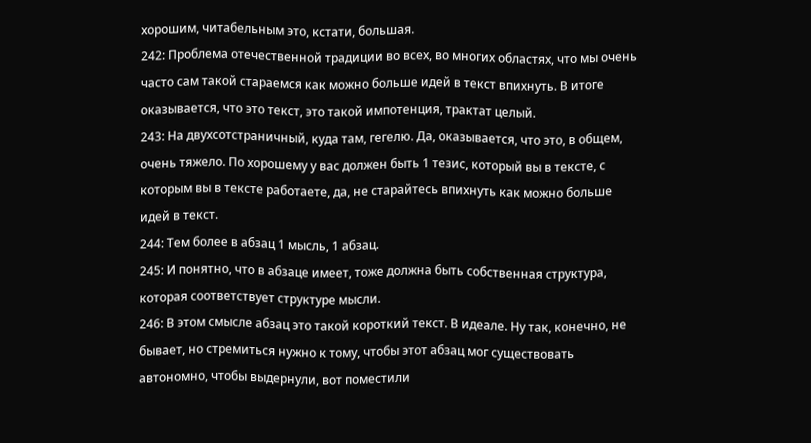хорошим, читабельным это, кстати, большая.
242: Проблема отечественной традиции во всех, во многих областях, что мы очень часто сам такой стараемся как можно больше идей в текст впихнуть. В итоге оказывается, что это текст, это такой импотенция, трактат целый.
243: На двухсотстраничный, куда там, гегелю. Да, оказывается, что это, в общем, очень тяжело. По хорошему у вас должен быть 1 тезис, который вы в тексте, с которым вы в тексте работаете, да, не старайтесь впихнуть как можно больше идей в текст.
244: Тем более в абзац 1 мысль, 1 абзац.
245: И понятно, что в абзаце имеет, тоже должна быть собственная структура, которая соответствует структуре мысли.
246: В этом смысле абзац это такой короткий текст. В идеале. Ну так, конечно, не бывает, но стремиться нужно к тому, чтобы этот абзац мог существовать автономно, чтобы выдернули, вот поместили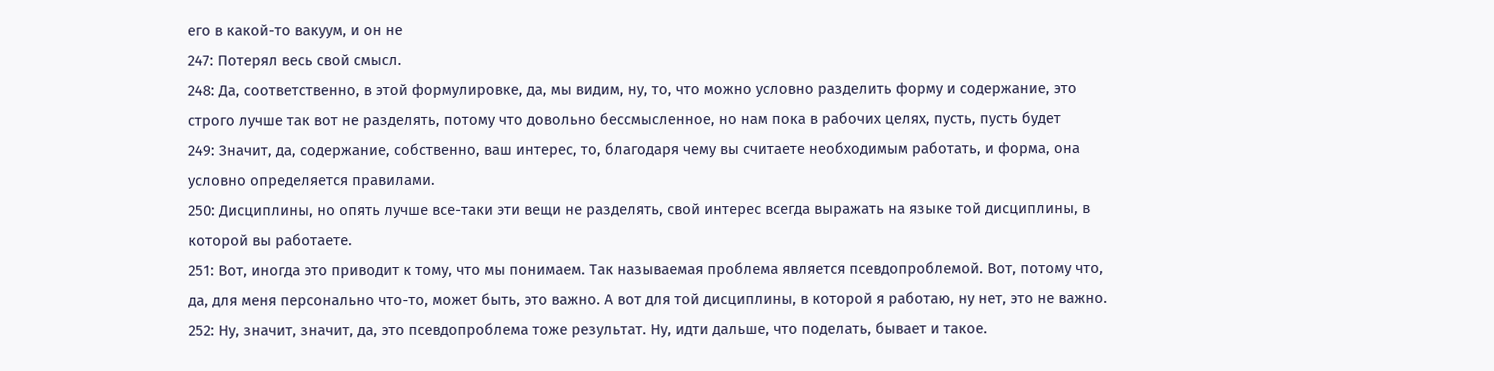его в какой-то вакуум, и он не
247: Потерял весь свой смысл.
248: Да, соответственно, в этой формулировке, да, мы видим, ну, то, что можно условно разделить форму и содержание, это строго лучше так вот не разделять, потому что довольно бессмысленное, но нам пока в рабочих целях, пусть, пусть будет
249: Значит, да, содержание, собственно, ваш интерес, то, благодаря чему вы считаете необходимым работать, и форма, она условно определяется правилами.
250: Дисциплины, но опять лучше все-таки эти вещи не разделять, свой интерес всегда выражать на языке той дисциплины, в которой вы работаете.
251: Вот, иногда это приводит к тому, что мы понимаем. Так называемая проблема является псевдопроблемой. Вот, потому что, да, для меня персонально что-то, может быть, это важно. А вот для той дисциплины, в которой я работаю, ну нет, это не важно.
252: Ну, значит, значит, да, это псевдопроблема тоже результат. Ну, идти дальше, что поделать, бывает и такое.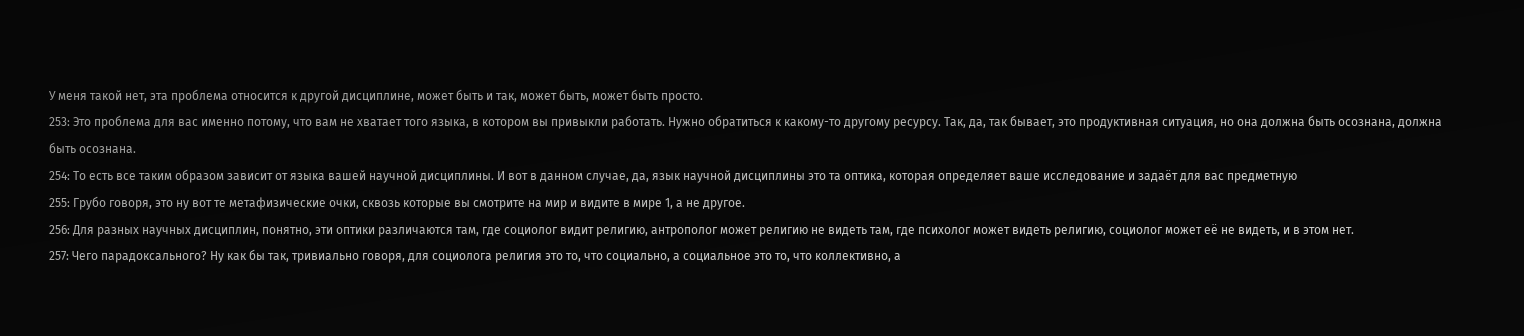У меня такой нет, эта проблема относится к другой дисциплине, может быть и так, может быть, может быть просто.
253: Это проблема для вас именно потому, что вам не хватает того языка, в котором вы привыкли работать. Нужно обратиться к какому-то другому ресурсу. Так, да, так бывает, это продуктивная ситуация, но она должна быть осознана, должна быть осознана.
254: То есть все таким образом зависит от языка вашей научной дисциплины. И вот в данном случае, да, язык научной дисциплины это та оптика, которая определяет ваше исследование и задаёт для вас предметную
255: Грубо говоря, это ну вот те метафизические очки, сквозь которые вы смотрите на мир и видите в мире 1, а не другое.
256: Для разных научных дисциплин, понятно, эти оптики различаются там, где социолог видит религию, антрополог может религию не видеть там, где психолог может видеть религию, социолог может её не видеть, и в этом нет.
257: Чего парадоксального? Ну как бы так, тривиально говоря, для социолога религия это то, что социально, а социальное это то, что коллективно, а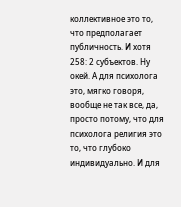коллективное это то, что предполагает публичность. И хотя
258: 2 субъектов. Ну окей. А для психолога это, мягко говоря, вообще не так все, да, просто потому, что для психолога религия это то, что глубоко индивидуально. И для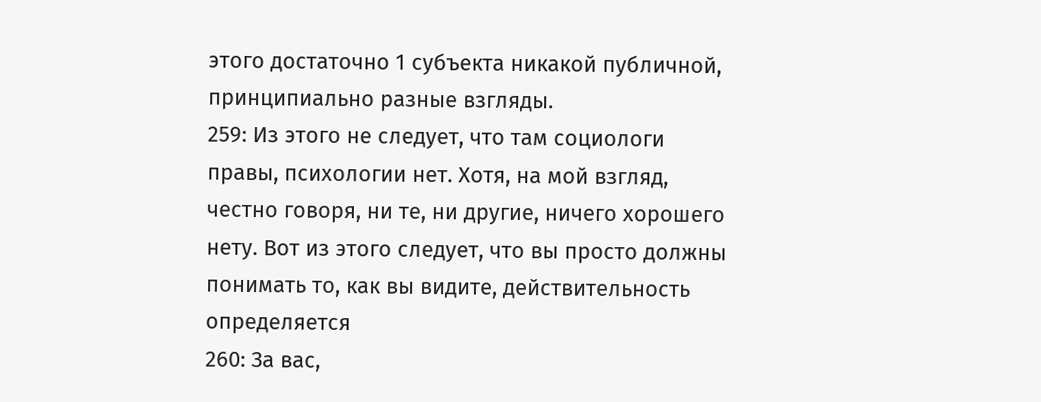этого достаточно 1 субъекта никакой публичной, принципиально разные взгляды.
259: Из этого не следует, что там социологи правы, психологии нет. Хотя, на мой взгляд, честно говоря, ни те, ни другие, ничего хорошего нету. Вот из этого следует, что вы просто должны понимать то, как вы видите, действительность определяется
260: За вас,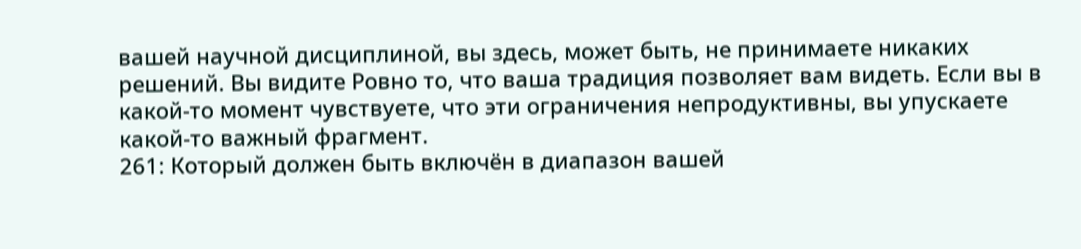вашей научной дисциплиной, вы здесь, может быть, не принимаете никаких решений. Вы видите Ровно то, что ваша традиция позволяет вам видеть. Если вы в какой-то момент чувствуете, что эти ограничения непродуктивны, вы упускаете какой-то важный фрагмент.
261: Который должен быть включён в диапазон вашей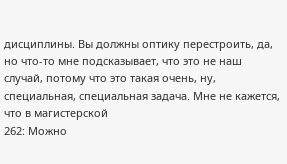дисциплины. Вы должны оптику перестроить, да, но что-то мне подсказывает, что это не наш случай, потому что это такая очень, ну, специальная, специальная задача. Мне не кажется, что в магистерской
262: Можно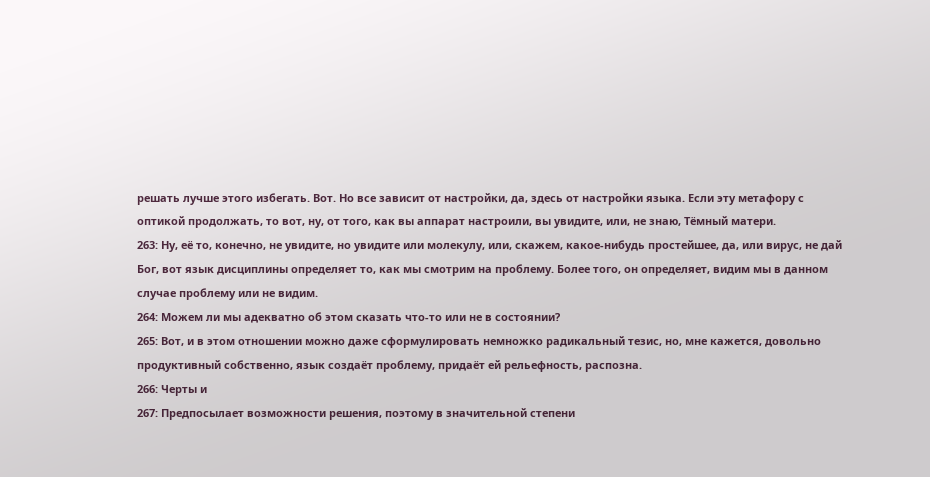решать лучше этого избегать. Вот. Но все зависит от настройки, да, здесь от настройки языка. Если эту метафору с оптикой продолжать, то вот, ну, от того, как вы аппарат настроили, вы увидите, или, не знаю, Тёмный матери.
263: Ну, её то, конечно, не увидите, но увидите или молекулу, или, скажем, какое-нибудь простейшее, да, или вирус, не дай Бог, вот язык дисциплины определяет то, как мы смотрим на проблему. Более того, он определяет, видим мы в данном случае проблему или не видим.
264: Можем ли мы адекватно об этом сказать что-то или не в состоянии?
265: Вот, и в этом отношении можно даже сформулировать немножко радикальный тезис, но, мне кажется, довольно продуктивный собственно, язык создаёт проблему, придаёт ей рельефность, распозна.
266: Черты и
267: Предпосылает возможности решения, поэтому в значительной степени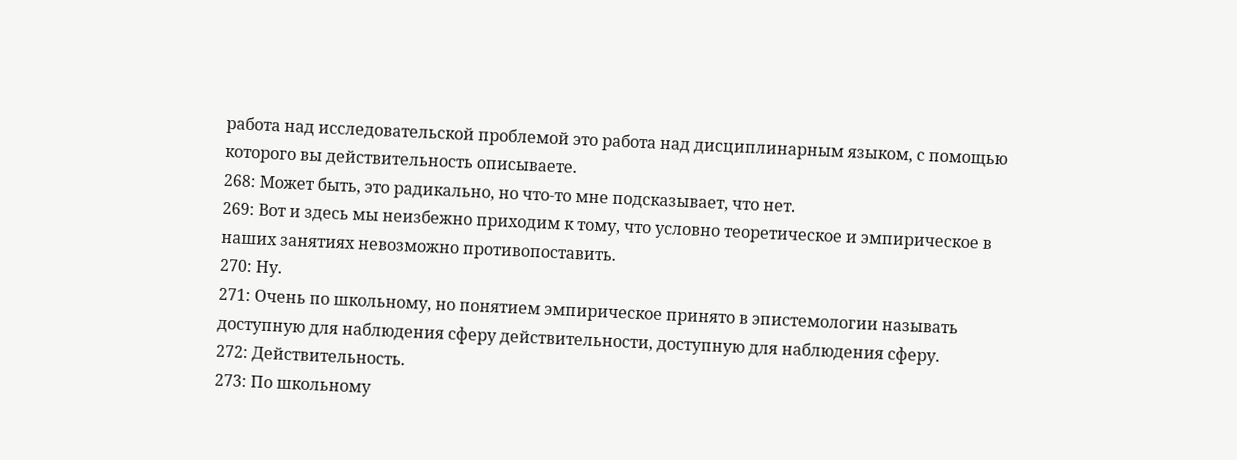работа над исследовательской проблемой это работа над дисциплинарным языком, с помощью которого вы действительность описываете.
268: Может быть, это радикально, но что-то мне подсказывает, что нет.
269: Вот и здесь мы неизбежно приходим к тому, что условно теоретическое и эмпирическое в наших занятиях невозможно противопоставить.
270: Ну.
271: Очень по школьному, но понятием эмпирическое принято в эпистемологии называть доступную для наблюдения сферу действительности, доступную для наблюдения сферу.
272: Действительность.
273: По школьному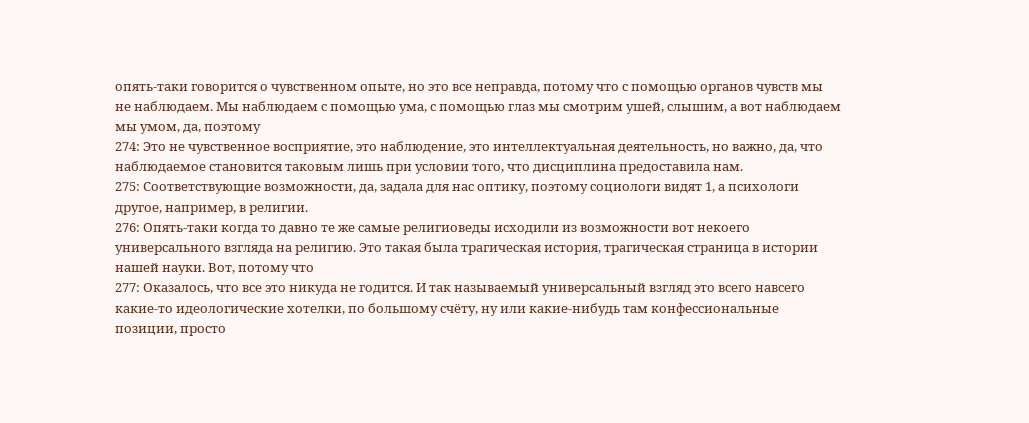опять-таки говорится о чувственном опыте, но это все неправда, потому что с помощью органов чувств мы не наблюдаем. Мы наблюдаем с помощью ума, с помощью глаз мы смотрим ушей, слышим, а вот наблюдаем мы умом, да, поэтому
274: Это не чувственное восприятие, это наблюдение, это интеллектуальная деятельность, но важно, да, что наблюдаемое становится таковым лишь при условии того, что дисциплина предоставила нам.
275: Соответствующие возможности, да, задала для нас оптику, поэтому социологи видят 1, а психологи другое, например, в религии.
276: Опять-таки когда то давно те же самые религиоведы исходили из возможности вот некоего универсального взгляда на религию. Это такая была трагическая история, трагическая страница в истории нашей науки. Вот, потому что
277: Оказалось, что все это никуда не годится. И так называемый универсальный взгляд это всего навсего какие-то идеологические хотелки, по большому счёту, ну или какие-нибудь там конфессиональные позиции, просто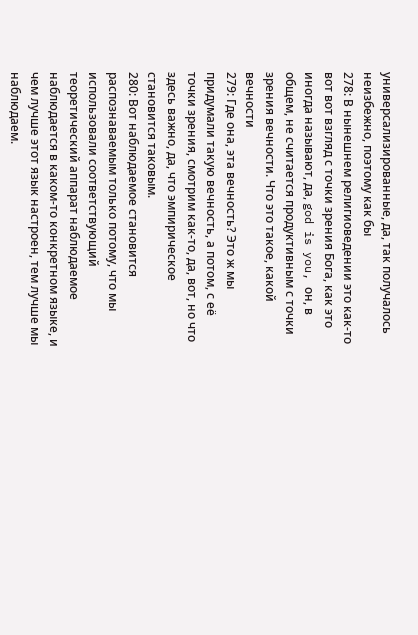универсализированные, да, так получалось неизбежно, поэтому как бы
278: В нынешнем религиоведении это как-то вот вот взгляд с точки зрения Бога, как это иногда называют, да, god is you, он, в общем, не считается продуктивным с точки зрения вечности. Что это такое, какой вечности
279: Где она, эта вечность? Это ж мы придумали такую вечность, а потом, с её точки зрения, смотрим как-то, да, вот, но что здесь важно, да, что эмпирическое становится таковым.
280: Вот наблюдаемое становится распознаваемым только потому, что мы использовали соответствующий теоретический аппарат наблюдаемое наблюдается в каком-то конкретном языке, и чем лучше этот язык настроен, тем лучше мы наблюдаем.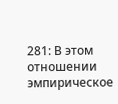281: В этом отношении эмпирическое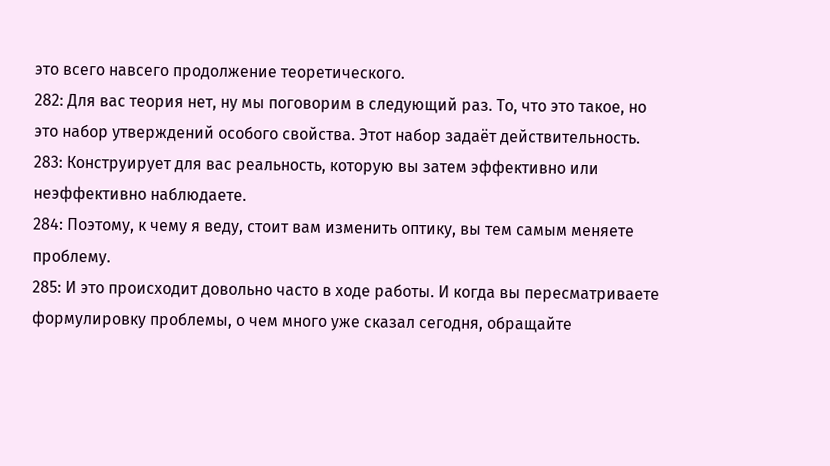это всего навсего продолжение теоретического.
282: Для вас теория нет, ну мы поговорим в следующий раз. То, что это такое, но это набор утверждений особого свойства. Этот набор задаёт действительность.
283: Конструирует для вас реальность, которую вы затем эффективно или неэффективно наблюдаете.
284: Поэтому, к чему я веду, стоит вам изменить оптику, вы тем самым меняете проблему.
285: И это происходит довольно часто в ходе работы. И когда вы пересматриваете формулировку проблемы, о чем много уже сказал сегодня, обращайте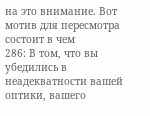на это внимание. Вот мотив для пересмотра состоит в чем
286: В том, что вы убедились в неадекватности вашей оптики, вашего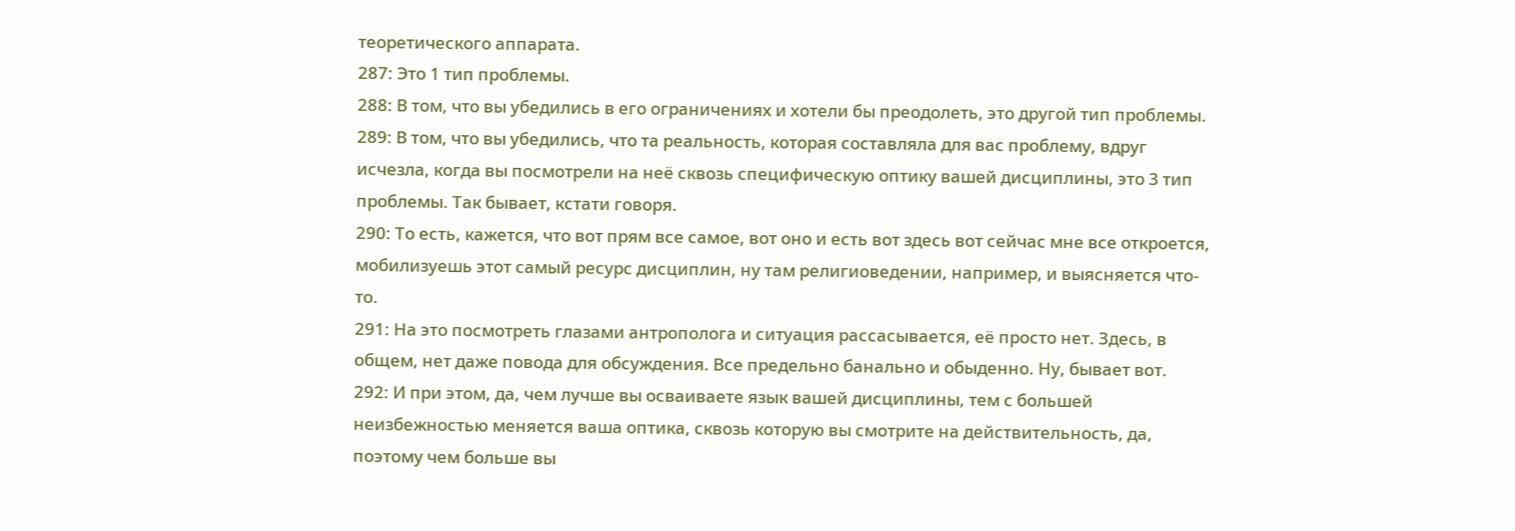теоретического аппарата.
287: Это 1 тип проблемы.
288: В том, что вы убедились в его ограничениях и хотели бы преодолеть, это другой тип проблемы.
289: В том, что вы убедились, что та реальность, которая составляла для вас проблему, вдруг исчезла, когда вы посмотрели на неё сквозь специфическую оптику вашей дисциплины, это 3 тип проблемы. Так бывает, кстати говоря.
290: То есть, кажется, что вот прям все самое, вот оно и есть вот здесь вот сейчас мне все откроется, мобилизуешь этот самый ресурс дисциплин, ну там религиоведении, например, и выясняется что-то.
291: На это посмотреть глазами антрополога и ситуация рассасывается, её просто нет. Здесь, в общем, нет даже повода для обсуждения. Все предельно банально и обыденно. Ну, бывает вот.
292: И при этом, да, чем лучше вы осваиваете язык вашей дисциплины, тем с большей неизбежностью меняется ваша оптика, сквозь которую вы смотрите на действительность, да, поэтому чем больше вы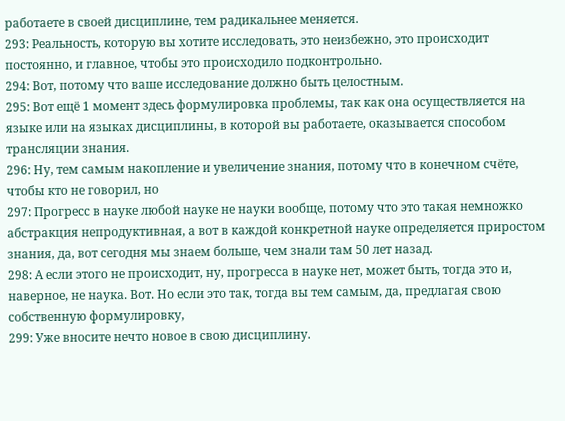работаете в своей дисциплине, тем радикальнее меняется.
293: Реальность, которую вы хотите исследовать, это неизбежно, это происходит постоянно, и главное, чтобы это происходило подконтрольно.
294: Вот, потому что ваше исследование должно быть целостным.
295: Вот ещё 1 момент здесь формулировка проблемы, так как она осуществляется на языке или на языках дисциплины, в которой вы работаете, оказывается способом трансляции знания.
296: Ну, тем самым накопление и увеличение знания, потому что в конечном счёте, чтобы кто не говорил, но
297: Прогресс в науке любой науке не науки вообще, потому что это такая немножко абстракция непродуктивная, а вот в каждой конкретной науке определяется приростом знания, да, вот сегодня мы знаем больше, чем знали там 50 лет назад.
298: А если этого не происходит, ну, прогресса в науке нет, может быть, тогда это и, наверное, не наука. Вот. Но если это так, тогда вы тем самым, да, предлагая свою собственную формулировку,
299: Уже вносите нечто новое в свою дисциплину.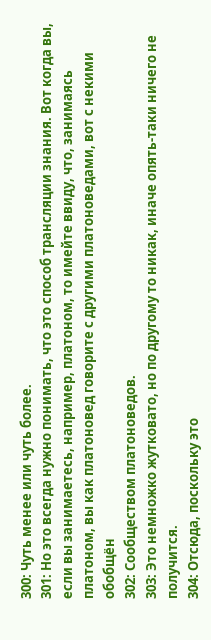300: Чуть менее или чуть более.
301: Но это всегда нужно понимать, что это способ трансляции знания. Вот когда вы, если вы занимаетесь, например, платоном, то имейте ввиду, что, занимаясь платоном, вы как платоновед говорите с другими платоноведами, вот с некими обобщён
302: Сообществом платоноведов.
303: Это немножко жутковато, но по другому то никак, иначе опять-таки ничего не получится.
304: Отсюда, поскольку это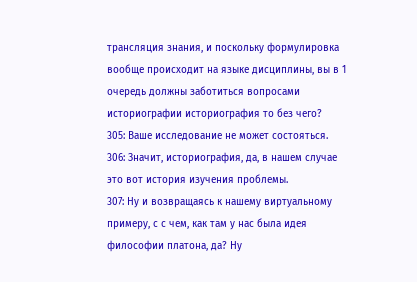трансляция знания, и поскольку формулировка вообще происходит на языке дисциплины, вы в 1 очередь должны заботиться вопросами историографии историография то без чего?
305: Ваше исследование не может состояться.
306: Значит, историография, да, в нашем случае это вот история изучения проблемы.
307: Ну и возвращаясь к нашему виртуальному примеру, с с чем, как там у нас была идея философии платона, да? Ну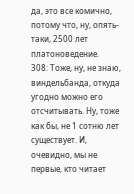да, это все комично, потому что, ну, опять-таки, 2500 лет платоноведение.
308: Тоже, ну, не знаю, виндельбанда, откуда угодно можно его отсчитывать. Ну, тоже как бы, не 1 сотню лет существует. И, очевидно, мы не первые, кто читает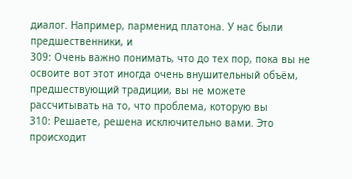диалог. Например, парменид платона. У нас были предшественники, и
309: Очень важно понимать, что до тех пор, пока вы не освоите вот этот иногда очень внушительный объём, предшествующий традиции, вы не можете рассчитывать на то, что проблема, которую вы
310: Решаете, решена исключительно вами. Это происходит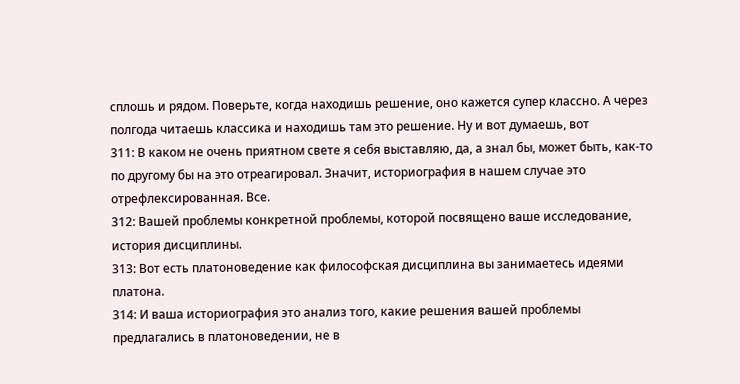сплошь и рядом. Поверьте, когда находишь решение, оно кажется супер классно. А через полгода читаешь классика и находишь там это решение. Ну и вот думаешь, вот
311: В каком не очень приятном свете я себя выставляю, да, а знал бы, может быть, как-то по другому бы на это отреагировал. Значит, историография в нашем случае это отрефлексированная. Все.
312: Вашей проблемы конкретной проблемы, которой посвящено ваше исследование, история дисциплины.
313: Вот есть платоноведение как философская дисциплина вы занимаетесь идеями платона.
314: И ваша историография это анализ того, какие решения вашей проблемы предлагались в платоноведении, не в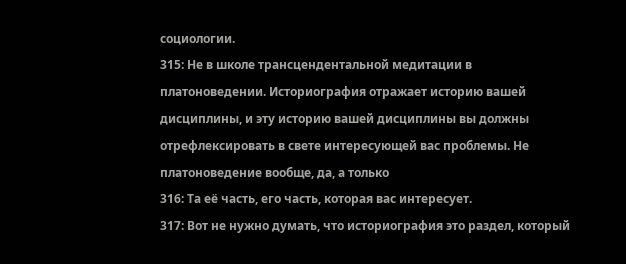социологии.
315: Не в школе трансцендентальной медитации в платоноведении. Историография отражает историю вашей дисциплины, и эту историю вашей дисциплины вы должны отрефлексировать в свете интересующей вас проблемы. Не платоноведение вообще, да, а только
316: Та её часть, его часть, которая вас интересует.
317: Вот не нужно думать, что историография это раздел, который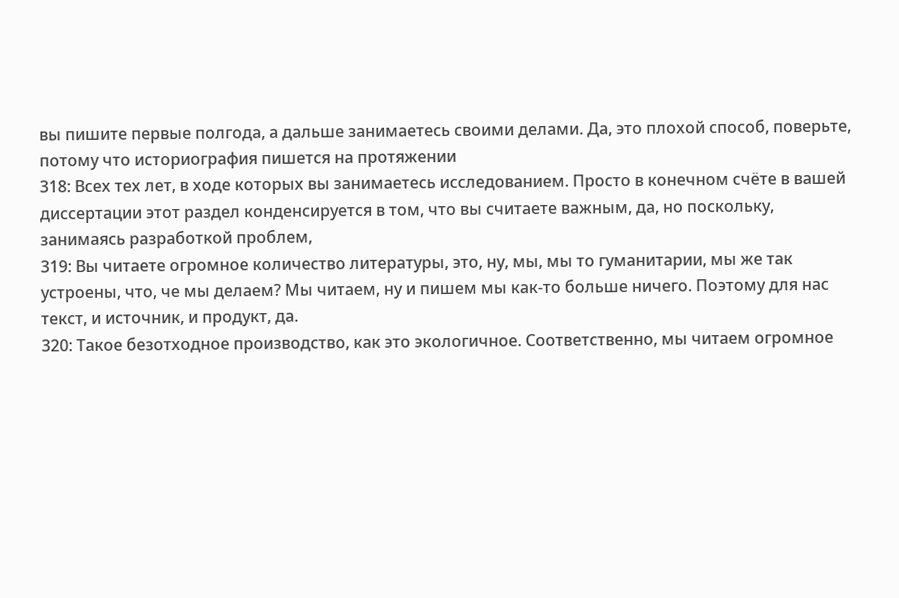вы пишите первые полгода, а дальше занимаетесь своими делами. Да, это плохой способ, поверьте, потому что историография пишется на протяжении
318: Всех тех лет, в ходе которых вы занимаетесь исследованием. Просто в конечном счёте в вашей диссертации этот раздел конденсируется в том, что вы считаете важным, да, но поскольку, занимаясь разработкой проблем,
319: Вы читаете огромное количество литературы, это, ну, мы, мы то гуманитарии, мы же так устроены, что, че мы делаем? Мы читаем, ну и пишем мы как-то больше ничего. Поэтому для нас текст, и источник, и продукт, да.
320: Такое безотходное производство, как это экологичное. Соответственно, мы читаем огромное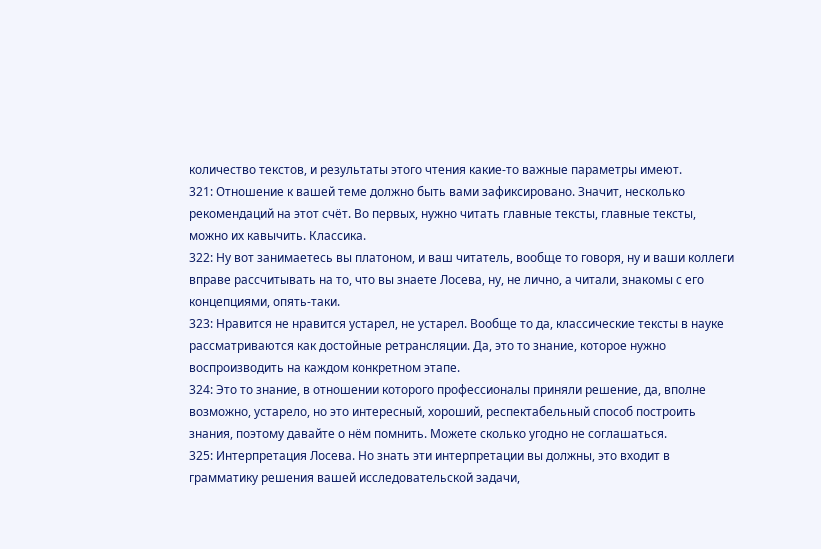количество текстов, и результаты этого чтения какие-то важные параметры имеют.
321: Отношение к вашей теме должно быть вами зафиксировано. Значит, несколько рекомендаций на этот счёт. Во первых, нужно читать главные тексты, главные тексты, можно их кавычить. Классика.
322: Ну вот занимаетесь вы платоном, и ваш читатель, вообще то говоря, ну и ваши коллеги вправе рассчитывать на то, что вы знаете Лосева, ну, не лично, а читали, знакомы с его концепциями, опять-таки.
323: Нравится не нравится устарел, не устарел. Вообще то да, классические тексты в науке рассматриваются как достойные ретрансляции. Да, это то знание, которое нужно воспроизводить на каждом конкретном этапе.
324: Это то знание, в отношении которого профессионалы приняли решение, да, вполне возможно, устарело, но это интересный, хороший, респектабельный способ построить знания, поэтому давайте о нём помнить. Можете сколько угодно не соглашаться.
325: Интерпретация Лосева. Но знать эти интерпретации вы должны, это входит в грамматику решения вашей исследовательской задачи,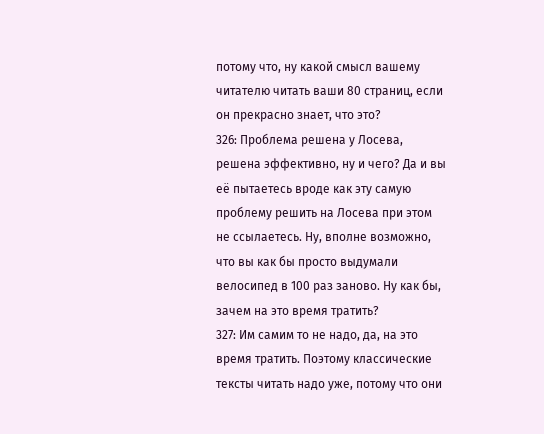потому что, ну какой смысл вашему читателю читать ваши 80 страниц, если он прекрасно знает, что это?
326: Проблема решена у Лосева, решена эффективно, ну и чего? Да и вы её пытаетесь вроде как эту самую проблему решить на Лосева при этом не ссылаетесь. Ну, вполне возможно, что вы как бы просто выдумали велосипед в 100 раз заново. Ну как бы, зачем на это время тратить?
327: Им самим то не надо, да, на это время тратить. Поэтому классические тексты читать надо уже, потому что они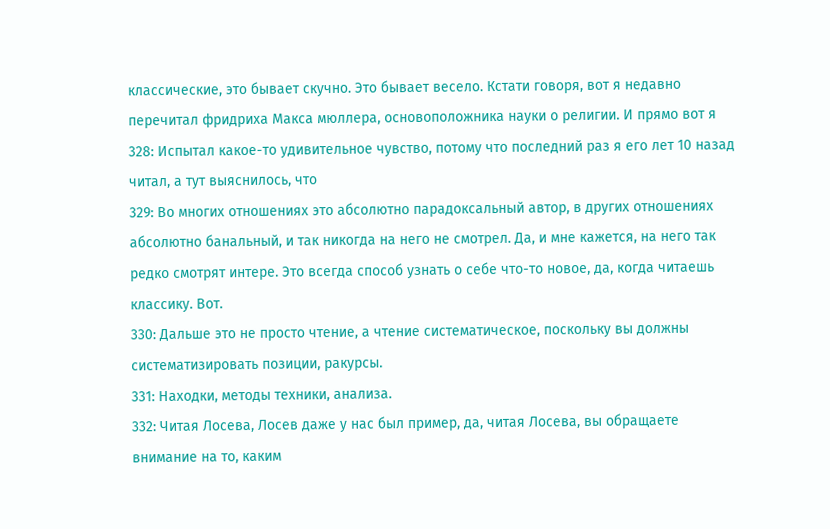классические, это бывает скучно. Это бывает весело. Кстати говоря, вот я недавно перечитал фридриха Макса мюллера, основоположника науки о религии. И прямо вот я
328: Испытал какое-то удивительное чувство, потому что последний раз я его лет 10 назад читал, а тут выяснилось, что
329: Во многих отношениях это абсолютно парадоксальный автор, в других отношениях абсолютно банальный, и так никогда на него не смотрел. Да, и мне кажется, на него так редко смотрят интере. Это всегда способ узнать о себе что-то новое, да, когда читаешь классику. Вот.
330: Дальше это не просто чтение, а чтение систематическое, поскольку вы должны систематизировать позиции, ракурсы.
331: Находки, методы техники, анализа.
332: Читая Лосева, Лосев даже у нас был пример, да, читая Лосева, вы обращаете внимание на то, каким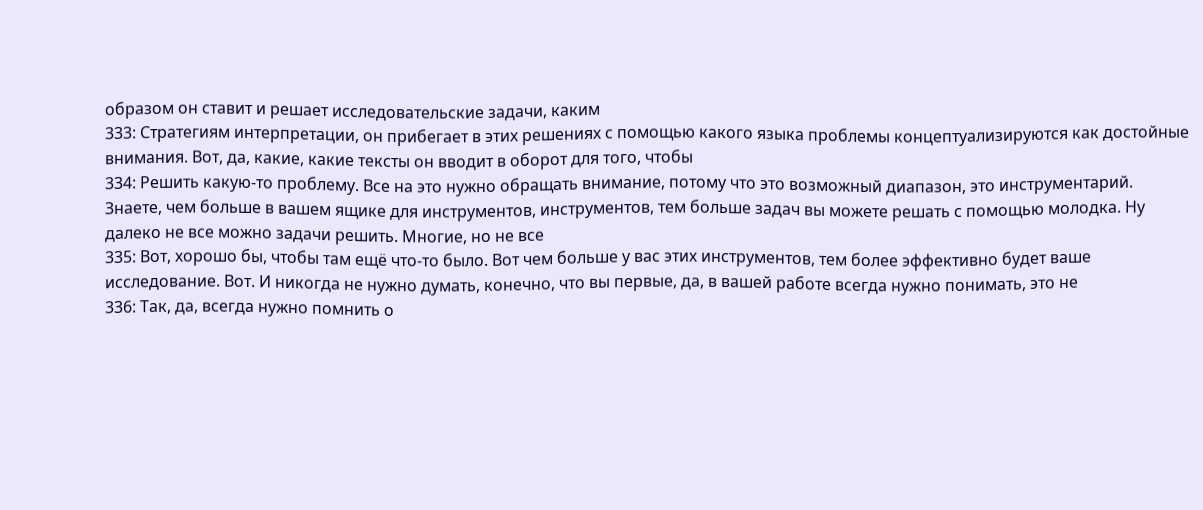образом он ставит и решает исследовательские задачи, каким
333: Стратегиям интерпретации, он прибегает в этих решениях с помощью какого языка проблемы концептуализируются как достойные внимания. Вот, да, какие, какие тексты он вводит в оборот для того, чтобы
334: Решить какую-то проблему. Все на это нужно обращать внимание, потому что это возможный диапазон, это инструментарий. Знаете, чем больше в вашем ящике для инструментов, инструментов, тем больше задач вы можете решать с помощью молодка. Ну далеко не все можно задачи решить. Многие, но не все
335: Вот, хорошо бы, чтобы там ещё что-то было. Вот чем больше у вас этих инструментов, тем более эффективно будет ваше исследование. Вот. И никогда не нужно думать, конечно, что вы первые, да, в вашей работе всегда нужно понимать, это не
336: Так, да, всегда нужно помнить о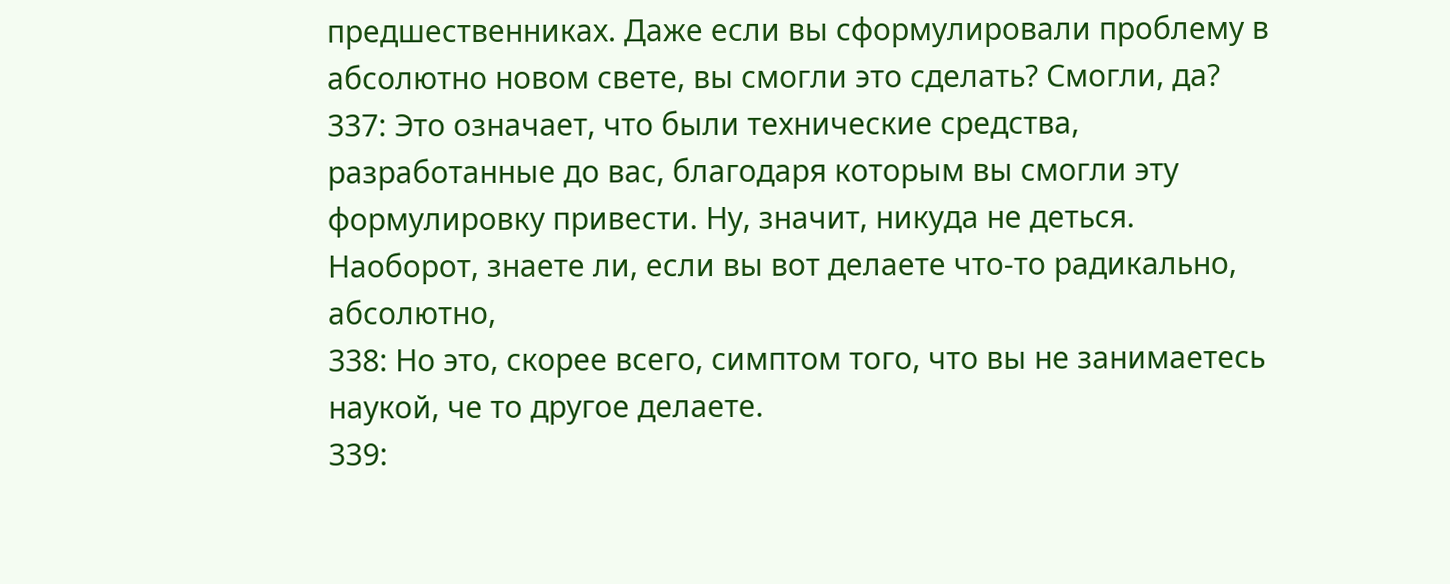предшественниках. Даже если вы сформулировали проблему в абсолютно новом свете, вы смогли это сделать? Смогли, да?
337: Это означает, что были технические средства, разработанные до вас, благодаря которым вы смогли эту формулировку привести. Ну, значит, никуда не деться. Наоборот, знаете ли, если вы вот делаете что-то радикально, абсолютно,
338: Но это, скорее всего, симптом того, что вы не занимаетесь наукой, че то другое делаете.
339: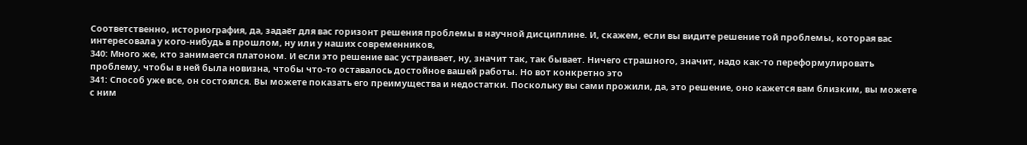Соответственно, историография, да, задаёт для вас горизонт решения проблемы в научной дисциплине. И, скажем, если вы видите решение той проблемы, которая вас интересовала у кого-нибудь в прошлом, ну или у наших современников,
340: Много же, кто занимается платоном. И если это решение вас устраивает, ну, значит так, так бывает. Ничего страшного, значит, надо как-то переформулировать проблему, чтобы в ней была новизна, чтобы что-то оставалось достойное вашей работы. Но вот конкретно это
341: Способ уже все, он состоялся. Вы можете показать его преимущества и недостатки. Поскольку вы сами прожили, да, это решение, оно кажется вам близким, вы можете с ним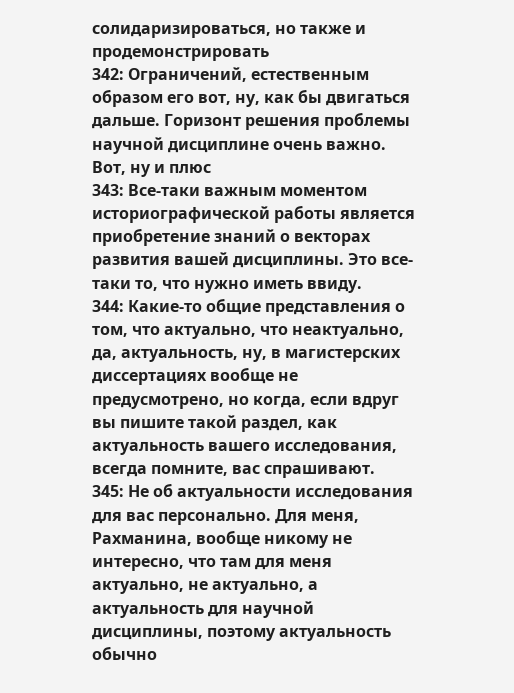солидаризироваться, но также и продемонстрировать
342: Ограничений, естественным образом его вот, ну, как бы двигаться дальше. Горизонт решения проблемы научной дисциплине очень важно. Вот, ну и плюс
343: Все-таки важным моментом историографической работы является приобретение знаний о векторах развития вашей дисциплины. Это все-таки то, что нужно иметь ввиду.
344: Какие-то общие представления о том, что актуально, что неактуально, да, актуальность, ну, в магистерских диссертациях вообще не предусмотрено, но когда, если вдруг вы пишите такой раздел, как актуальность вашего исследования, всегда помните, вас спрашивают.
345: Не об актуальности исследования для вас персонально. Для меня, Рахманина, вообще никому не интересно, что там для меня актуально, не актуально, а актуальность для научной дисциплины, поэтому актуальность обычно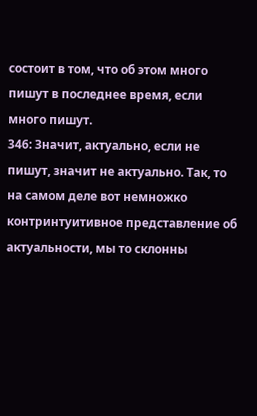состоит в том, что об этом много пишут в последнее время, если много пишут.
346: Значит, актуально, если не пишут, значит не актуально. Так, то на самом деле вот немножко контринтуитивное представление об актуальности, мы то склонны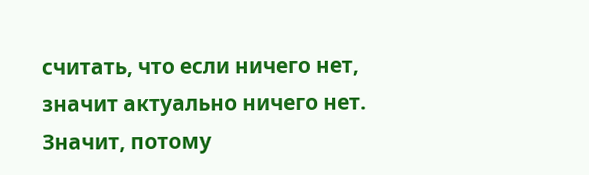считать, что если ничего нет, значит актуально ничего нет. Значит, потому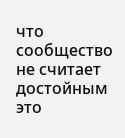что сообщество не считает достойным это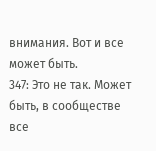внимания. Вот и все может быть.
347: Это не так. Может быть, в сообществе все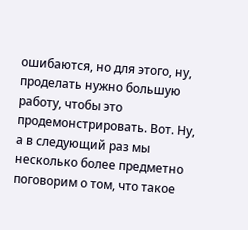ошибаются, но для этого, ну, проделать нужно большую работу, чтобы это продемонстрировать. Вот. Ну, а в следующий раз мы несколько более предметно поговорим о том, что такое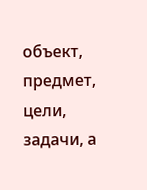объект, предмет, цели, задачи, а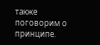также поговорим о принципе.